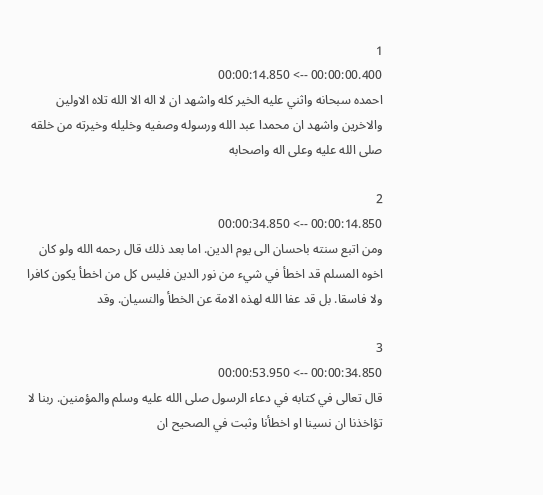1
00:00:00.400 --> 00:00:14.850
احمده سبحانه واثني عليه الخير كله واشهد ان لا اله الا الله تلاه الاولين والاخرين واشهد ان محمدا عبد الله ورسوله وصفيه وخليله وخيرته من خلقه صلى الله عليه وعلى اله واصحابه

2
00:00:14.850 --> 00:00:34.850
ومن اتبع سنته باحسان الى يوم الدين. اما بعد ذلك قال رحمه الله ولو كان اخوه المسلم قد اخطأ في شيء من نور الدين فليس كل من اخطأ يكون كافرا ولا فاسقا. بل قد عفا الله لهذه الامة عن الخطأ والنسيان. وقد

3
00:00:34.850 --> 00:00:53.950
قال تعالى في كتابه في دعاء الرسول صلى الله عليه وسلم والمؤمنين. ربنا لا تؤاخذنا ان نسينا او اخطأنا وثبت في الصحيح ان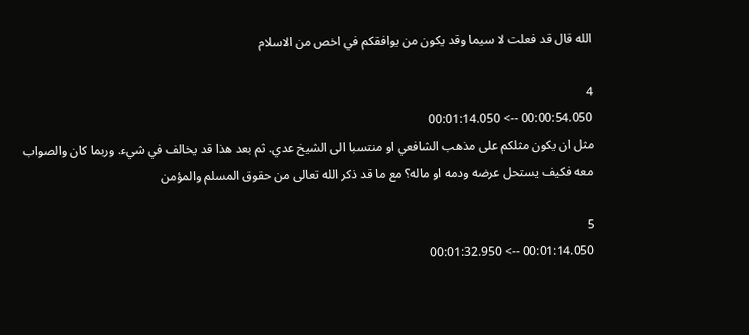الله قال قد فعلت لا سيما وقد يكون من يوافقكم في اخص من الاسلام

4
00:00:54.050 --> 00:01:14.050
مثل ان يكون مثلكم على مذهب الشافعي او منتسبا الى الشيخ عدي. ثم بعد هذا قد يخالف في شيء. وربما كان والصواب معه فكيف يستحل عرضه ودمه او ماله؟ مع ما قد ذكر الله تعالى من حقوق المسلم والمؤمن

5
00:01:14.050 --> 00:01:32.950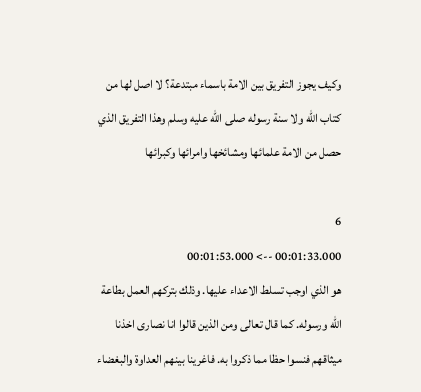وكيف يجوز التفريق بين الامة باسماء مبتدعة؟ لا اصل لها من كتاب الله ولا سنة رسوله صلى الله عليه وسلم وهذا التفريق الذي حصل من الامة علمائها ومشائخها وامرائها وكبرائها

6
00:01:33.000 --> 00:01:53.000
هو الذي اوجب تسلط الاعداء عليها. وذلك بتركهم العمل بطاعة الله ورسوله. كما قال تعالى ومن الذين قالوا انا نصارى اخذنا ميثاقهم فنسوا حظا مما ذكروا به. فاغرينا بينهم العداوة والبغضاء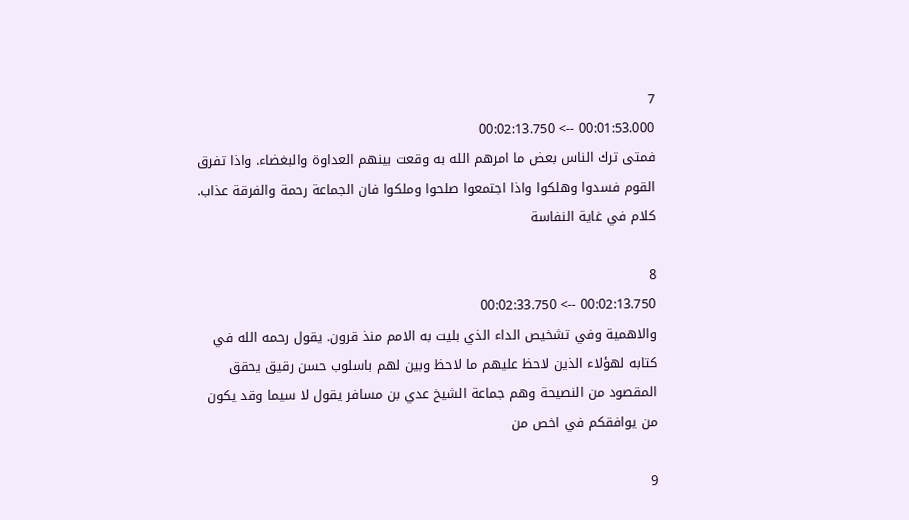7
00:01:53.000 --> 00:02:13.750
فمتى ترك الناس بعض ما امرهم الله به وقعت بينهم العداوة والبغضاء. واذا تفرق القوم فسدوا وهلكوا واذا اجتمعوا صلحوا وملكوا فان الجماعة رحمة والفرقة عذاب. كلام في غاية النفاسة

8
00:02:13.750 --> 00:02:33.750
والاهمية وفي تشخيص الداء الذي بليت به الامم منذ قرون. يقول رحمه الله في كتابه لهؤلاء الذين لاحظ عليهم ما لاحظ وبين لهم باسلوب حسن رقيق يحقق المقصود من النصيحة وهم جماعة الشيخ عدي بن مسافر يقول لا سيما وقد يكون من يوافقكم في اخص من

9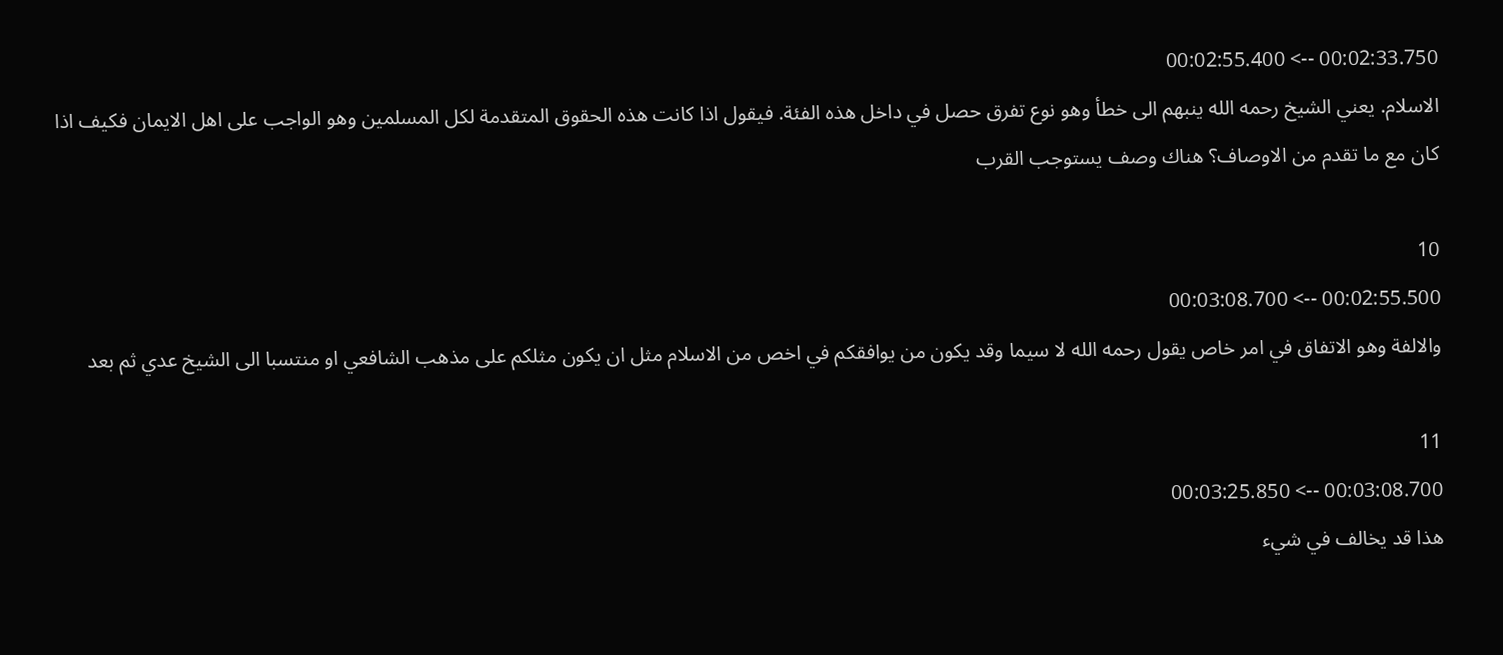00:02:33.750 --> 00:02:55.400
الاسلام. يعني الشيخ رحمه الله ينبهم الى خطأ وهو نوع تفرق حصل في داخل هذه الفئة. فيقول اذا كانت هذه الحقوق المتقدمة لكل المسلمين وهو الواجب على اهل الايمان فكيف اذا كان مع ما تقدم من الاوصاف؟ هناك وصف يستوجب القرب

10
00:02:55.500 --> 00:03:08.700
والالفة وهو الاتفاق في امر خاص يقول رحمه الله لا سيما وقد يكون من يوافقكم في اخص من الاسلام مثل ان يكون مثلكم على مذهب الشافعي او منتسبا الى الشيخ عدي ثم بعد

11
00:03:08.700 --> 00:03:25.850
هذا قد يخالف في شيء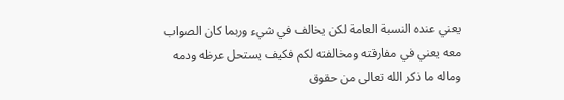يعني عنده النسبة العامة لكن يخالف في شيء وربما كان الصواب معه يعني في مفارقته ومخالفته لكم فكيف يستحل عرظه ودمه وماله ما ذكر الله تعالى من حقوق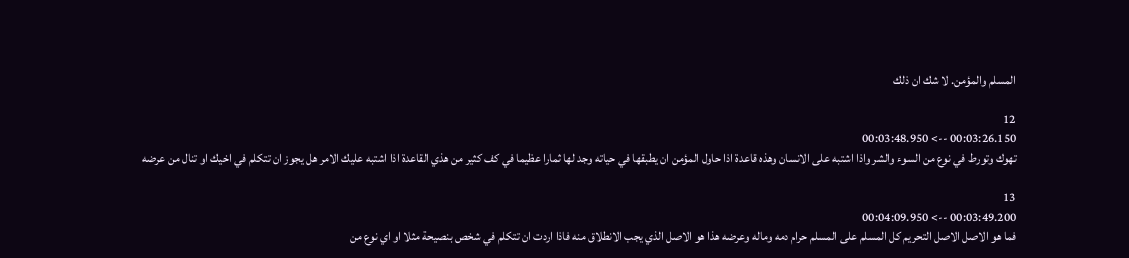المسلم والمؤمن. لا شك ان ذلك

12
00:03:26.150 --> 00:03:48.950
تهوك وتورط في نوع من السوء والشر واذا اشتبه على الانسان وهذه قاعدة اذا حاول المؤمن ان يطبقها في حياته وجد لها ثمارا عظيما في كف كثير من هذي القاعدة اذا اشتبه عليك الامر هل يجوز ان تتكلم في اخيك او تنال من عرضه

13
00:03:49.200 --> 00:04:09.950
فما هو الاصل الاصل التحريم كل المسلم على المسلم حرام دمه وماله وعرضه هذا هو الاصل الذي يجب الانطلاق منه فاذا اردت ان تتكلم في شخص بنصيحة مثلا او اي نوع من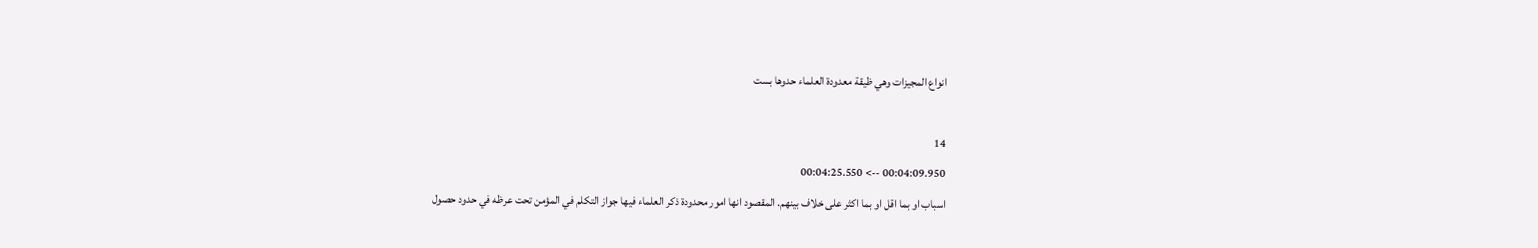انواع المجيزات وهي ظيقة معدودة العلماء حدوها بست

14
00:04:09.950 --> 00:04:25.550
اسباب او بما اقل او بما اكثر على خلاف بينهم. المقصود انها امور محدودة ذكر العلماء فيها جواز التكلم في المؤمن تحت عرظه في حدود حصول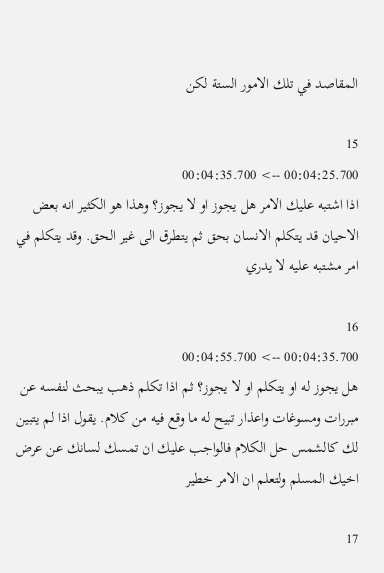المقاصد في تلك الامور الستة لكن

15
00:04:25.700 --> 00:04:35.700
اذا اشتبه عليك الامر هل يجوز او لا يجوز؟ وهذا هو الكثير انه بعض الاحيان قد يتكلم الانسان بحق ثم يتطرق الى غير الحق. وقد يتكلم في امر مشتبه عليه لا يدري

16
00:04:35.700 --> 00:04:55.700
هل يجوز له او يتكلم او لا يجوز؟ ثم اذا تكلم ذهب يبحث لنفسه عن مبررات ومسوغات واعذار تبيح له ما وقع فيه من كلام. يقول اذا لم يتبين لك كالشمس حل الكلام فالواجب عليك ان تمسك لسانك عن عرض اخيك المسلم ولتعلم ان الامر خطير

17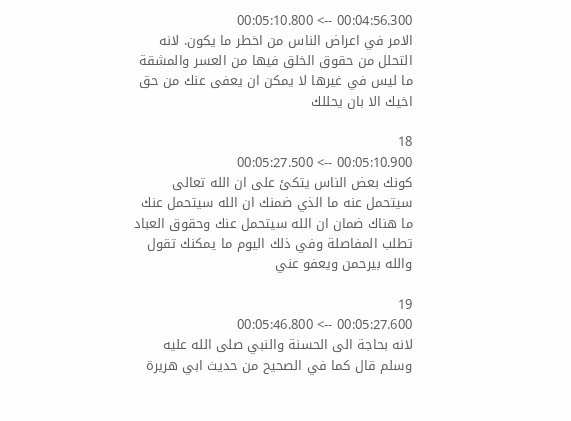00:04:56.300 --> 00:05:10.800
الامر في اعراض الناس من اخطر ما يكون. لانه التحلل من حقوق الخلق فيها من العسر والمشقة ما ليس في غيرها لا يمكن ان يعفى عنك من حق اخيك الا بان يحللك

18
00:05:10.900 --> 00:05:27.500
كونك بعض الناس يتكئ على ان الله تعالى سيتحمل عنه ما الذي ضمنك ان الله سيتحمل عنك ما هناك ضمان ان الله سيتحمل عنك وحقوق العباد تطلب المفاصلة وفي ذلك اليوم ما يمكنك تقول والله بيرحمن ويعفو عني

19
00:05:27.600 --> 00:05:46.800
لانه بحاجة الى الحسنة والنبي صلى الله عليه وسلم قال كما في الصحيح من حديث ابي هريرة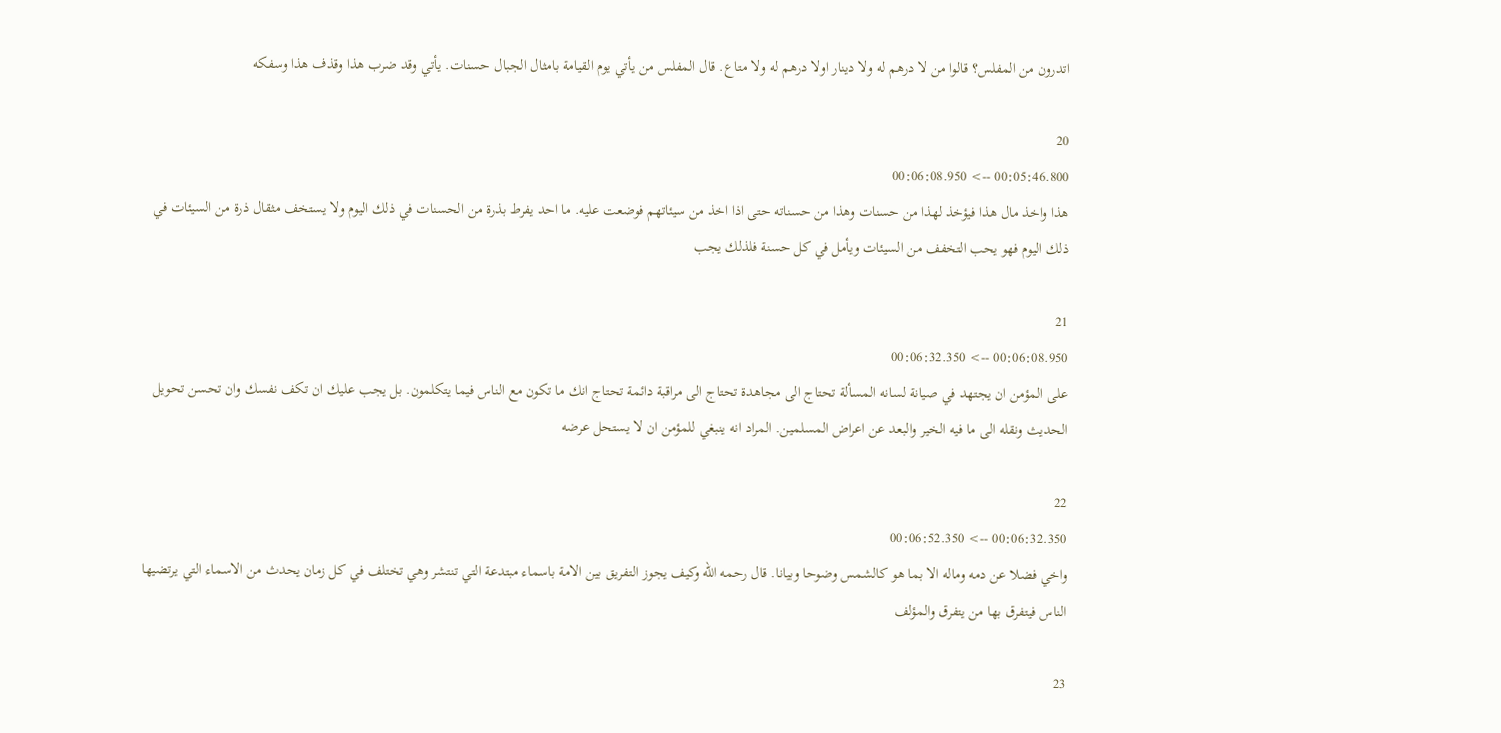اتدرون من المفلس؟ قالوا من لا درهم له ولا دينار اولا درهم له ولا متاع. قال المفلس من يأتي يوم القيامة بامثال الجبال حسنات. يأتي وقد ضرب هذا وقذف هذا وسفكه

20
00:05:46.800 --> 00:06:08.950
هذا واخذ مال هذا فيؤخذ لهذا من حسنات وهذا من حسناته حتى اذا اخذ من سيئاتهم فوضعت عليه. ما احد يفرط بذرة من الحسنات في ذلك اليوم ولا يستخف مثقال ذرة من السيئات في ذلك اليوم فهو يحب التخفف من السيئات ويأمل في كل حسنة فلذلك يجب

21
00:06:08.950 --> 00:06:32.350
على المؤمن ان يجتهد في صيانة لسانه المسألة تحتاج الى مجاهدة تحتاج الى مراقبة دائمة تحتاج انك ما تكون مع الناس فيما يتكلمون. بل يجب عليك ان تكف نفسك وان تحسن تحويل الحديث ونقله الى ما فيه الخير والبعد عن اعراض المسلمين. المراد انه ينبغي للمؤمن ان لا يستحل عرضه

22
00:06:32.350 --> 00:06:52.350
واخي فضلا عن دمه وماله الا بما هو كالشمس وضوحا وبيانا. قال رحمه الله وكيف يجوز التفريق بين الامة باسماء مبتدعة التي تنتشر وهي تختلف في كل زمان يحدث من الاسماء التي يرتضيها الناس فيتفرق بها من يتفرق والمؤلف

23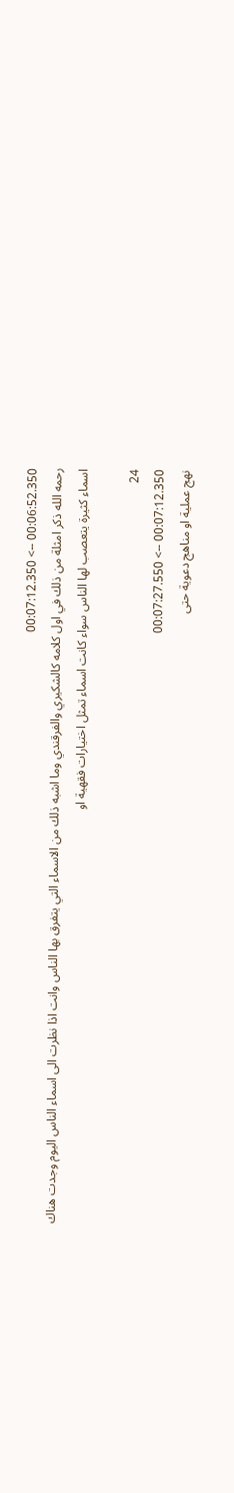00:06:52.350 --> 00:07:12.350
رحمه الله ذكر امثلة من ذلك في اول كلامه كالشكيري والفرقندي وما اشبه ذلك من الاسماء التي يتفرق بها الناس وانت اذا نظرت الى اسماء الناس اليوم وجدت هناك اسماء كثيرة يتعصب لها الناس سواء كانت اسماء تمثل اختيارات فقهية او

24
00:07:12.350 --> 00:07:27.550
نهج عملية او مناهج دعوية حتى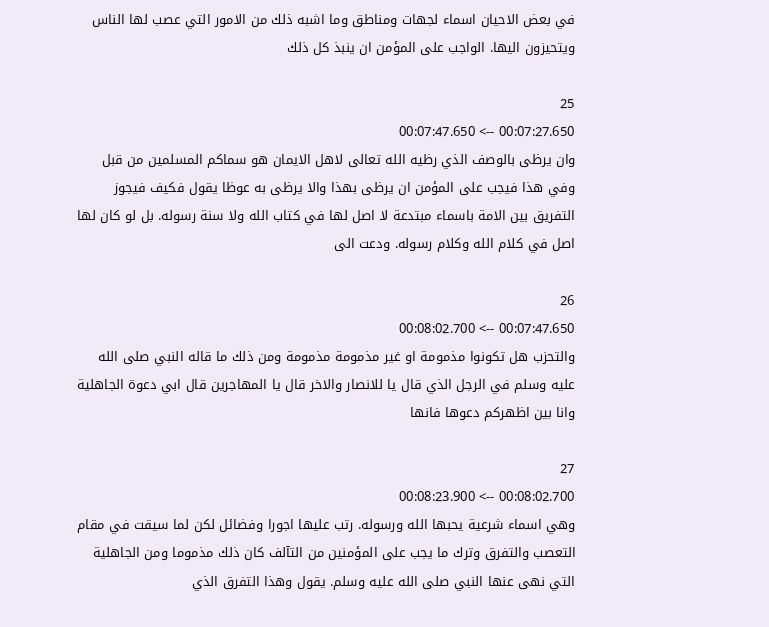في بعض الاحيان اسماء لجهات ومناطق وما اشبه ذلك من الامور التي عصب لها الناس ويتحيزون اليها. الواجب على المؤمن ان ينبذ كل ذلك

25
00:07:27.650 --> 00:07:47.650
وان يرظى بالوصف الذي رظيه الله تعالى لاهل الايمان هو سماكم المسلمين من قبل وفي هذا فيجب على المؤمن ان يرظى بهذا والا يرظى به عوظا يقول فكيف فيجوز التفريق بين الامة باسماء مبتدعة لا اصل لها في كتاب الله ولا سنة رسوله. بل لو كان لها اصل في كلام الله وكلام رسوله. ودعت الى

26
00:07:47.650 --> 00:08:02.700
والتحزب هل تكونوا مذمومة او غير مذمومة مذمومة ومن ذلك ما قاله النبي صلى الله عليه وسلم في الرجل الذي قال يا للانصار والاخر قال يا المهاجرين قال ابي دعوة الجاهلية وانا بين اظهركم دعوها فانها

27
00:08:02.700 --> 00:08:23.900
وهي اسماء شرعية يحبها الله ورسوله. رتب عليها اجورا وفضائل لكن لما سيقت في مقام التعصب والتفرق وترك ما يجب على المؤمنين من التآلف كان ذلك مذموما ومن الجاهلية التي نهى عنها النبي صلى الله عليه وسلم. يقول وهذا التفرق الذي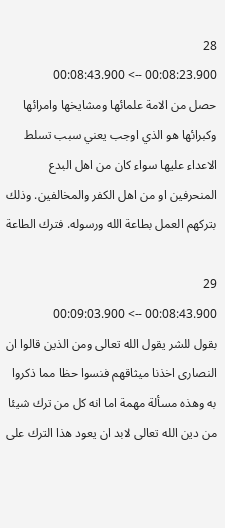28
00:08:23.900 --> 00:08:43.900
حصل من الامة علمائها ومشايخها وامرائها وكبرائها هو الذي اوجب يعني سبب تسلط الاعداء عليها سواء كان من اهل البدع المنحرفين او من اهل الكفر والمخالفين. وذلك بتركهم العمل بطاعة الله ورسوله. فترك الطاعة

29
00:08:43.900 --> 00:09:03.900
بقول للشر يقول الله تعالى ومن الذين قالوا ان النصارى اخذنا ميثاقهم فنسوا حظا مما ذكروا به وهذه مسألة مهمة اما انه كل من ترك شيئا من دين الله تعالى لابد ان يعود هذا الترك على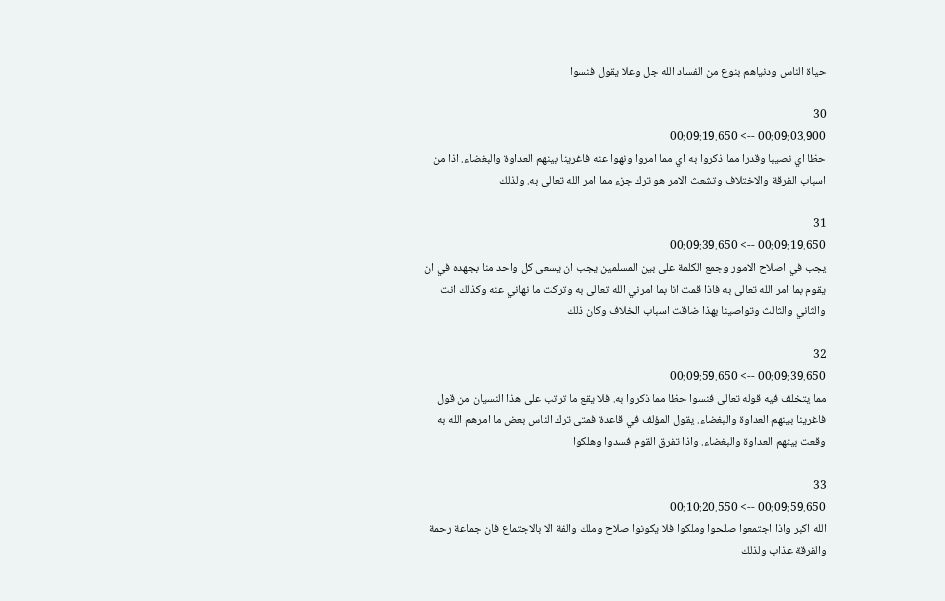حياة الناس ودنياهم بنوع من الفساد الله جل وعلا يقول فنسوا

30
00:09:03.900 --> 00:09:19.650
حظا اي نصيبا وقدرا مما ذكروا به اي مما امروا ونهوا عنه فاغرينا بينهم العداوة والبغضاء. اذا من اسباب الفرقة والاختلاف وتشعث الامر هو ترك جزء مما امر الله تعالى به. ولذلك

31
00:09:19.650 --> 00:09:39.650
يجب في اصلاح الامور وجمع الكلمة على بين المسلمين يجب ان يسعى كل واحد منا بجهده في ان يقوم بما امر الله تعالى به فاذا قمت انا بما امرني الله تعالى به وتركت ما نهاني عنه وكذلك انت والثاني والثالث وتواصينا بهذا ضاقت اسباب الخلاف وكان ذلك

32
00:09:39.650 --> 00:09:59.650
مما يتخلف فيه قوله تعالى فنسوا حظا مما ذكروا به. فلا يقع ما ترتب على هذا النسيان من قول فاغرينا بينهم العداوة والبغضاء. يقول المؤلف في قاعدة فمتى ترك الناس بعض ما امرهم الله به وقعت بينهم العداوة والبغضاء. واذا تفرق القوم فسدوا وهلكوا

33
00:09:59.650 --> 00:10:20.550
الله اكبر واذا اجتمعوا صلحوا وملكوا فلا يكونوا صلاح وملك والفة الا بالاجتماع فان جماعة رحمة والفرقة عذاب ولذلك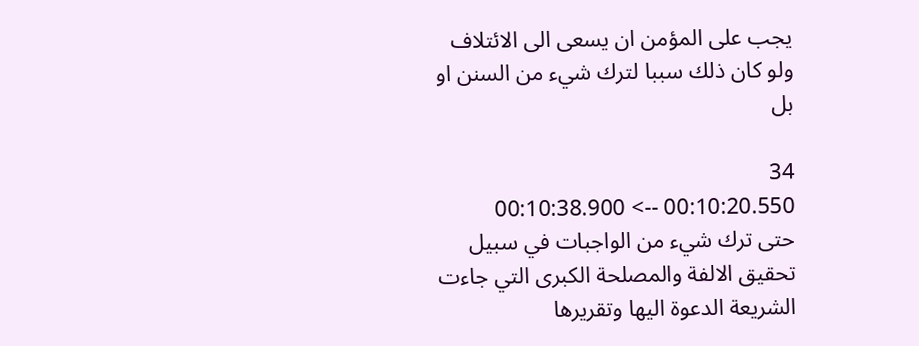يجب على المؤمن ان يسعى الى الائتلاف ولو كان ذلك سببا لترك شيء من السنن او بل

34
00:10:20.550 --> 00:10:38.900
حتى ترك شيء من الواجبات في سبيل تحقيق الالفة والمصلحة الكبرى التي جاءت الشريعة الدعوة اليها وتقريرها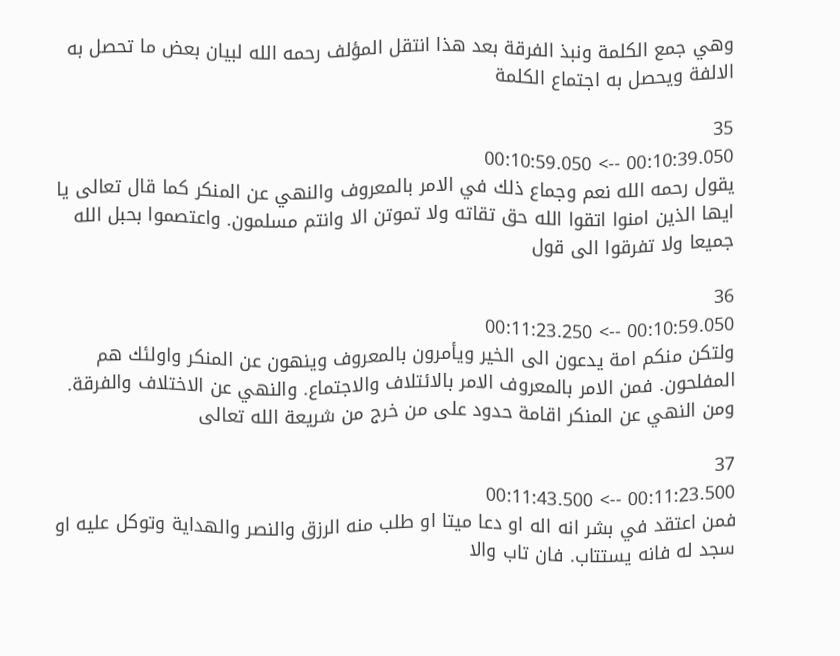وهي جمع الكلمة ونبذ الفرقة بعد هذا انتقل المؤلف رحمه الله لبيان بعض ما تحصل به الالفة ويحصل به اجتماع الكلمة

35
00:10:39.050 --> 00:10:59.050
يقول رحمه الله نعم وجماع ذلك في الامر بالمعروف والنهي عن المنكر كما قال تعالى يا ايها الذين امنوا اتقوا الله حق تقاته ولا تموتن الا وانتم مسلمون. واعتصموا بحبل الله جميعا ولا تفرقوا الى قول

36
00:10:59.050 --> 00:11:23.250
ولتكن منكم امة يدعون الى الخير ويأمرون بالمعروف وينهون عن المنكر واولئك هم المفلحون. فمن الامر بالمعروف الامر بالائتلاف والاجتماع. والنهي عن الاختلاف والفرقة. ومن النهي عن المنكر اقامة حدود على من خرج من شريعة الله تعالى

37
00:11:23.500 --> 00:11:43.500
فمن اعتقد في بشر انه اله او دعا ميتا او طلب منه الرزق والنصر والهداية وتوكل عليه او سجد له فانه يستتاب. فان تاب والا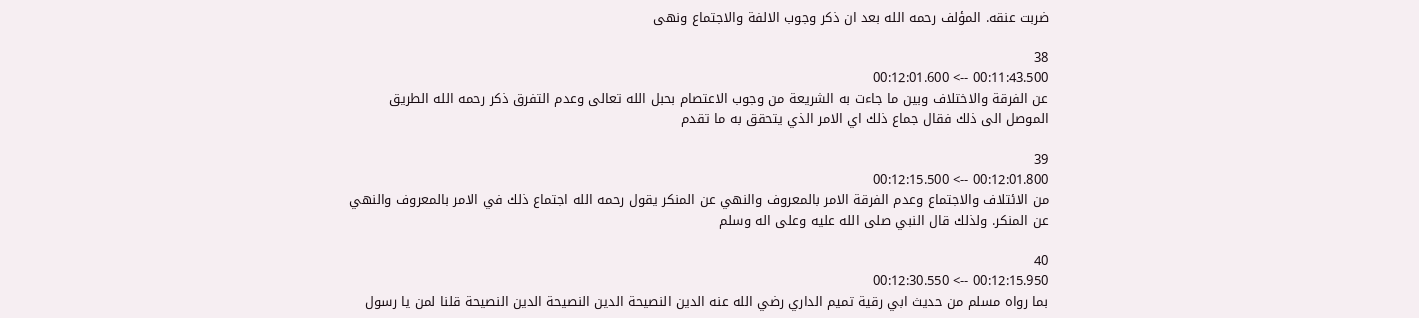ضربت عنقه. المؤلف رحمه الله بعد ان ذكر وجوب الالفة والاجتماع ونهى

38
00:11:43.500 --> 00:12:01.600
عن الفرقة والاختلاف وبين ما جاءت به الشريعة من وجوب الاعتصام بحبل الله تعالى وعدم التفرق ذكر رحمه الله الطريق الموصل الى ذلك فقال جماع ذلك اي الامر الذي يتحقق به ما تقدم

39
00:12:01.800 --> 00:12:15.500
من الائتلاف والاجتماع وعدم الفرقة الامر بالمعروف والنهي عن المنكر يقول رحمه الله اجتماع ذلك في الامر بالمعروف والنهي عن المنكر. ولذلك قال النبي صلى الله عليه وعلى اله وسلم

40
00:12:15.950 --> 00:12:30.550
بما رواه مسلم من حديث ابي رقية تميم الداري رضي الله عنه الدين النصيحة الدين النصيحة الدين النصيحة قلنا لمن يا رسول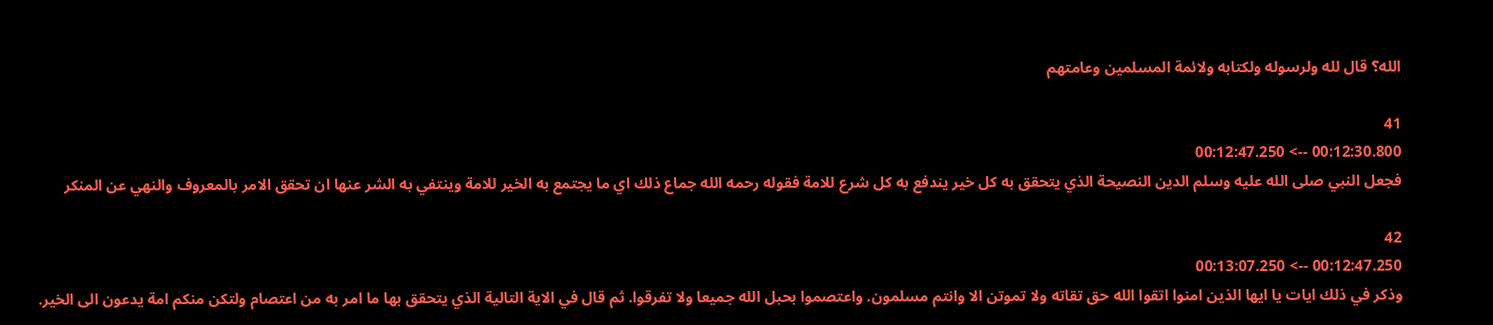الله؟ قال لله ولرسوله ولكتابه ولائمة المسلمين وعامتهم

41
00:12:30.800 --> 00:12:47.250
فجعل النبي صلى الله عليه وسلم الدين النصيحة الذي يتحقق به كل خير يندفع به كل شرع للامة فقوله رحمه الله جماع ذلك اي ما يجتمع به الخير للامة وينتفي به الشر عنها ان تحقق الامر بالمعروف والنهي عن المنكر

42
00:12:47.250 --> 00:13:07.250
وذكر في ذلك ايات يا ايها الذين امنوا اتقوا الله حق تقاته ولا تموتن الا وانتم مسلمون. واعتصموا بحبل الله جميعا ولا تفرقوا. ثم قال في الاية التالية الذي يتحقق بها ما امر به من اعتصام ولتكن منكم امة يدعون الى الخير.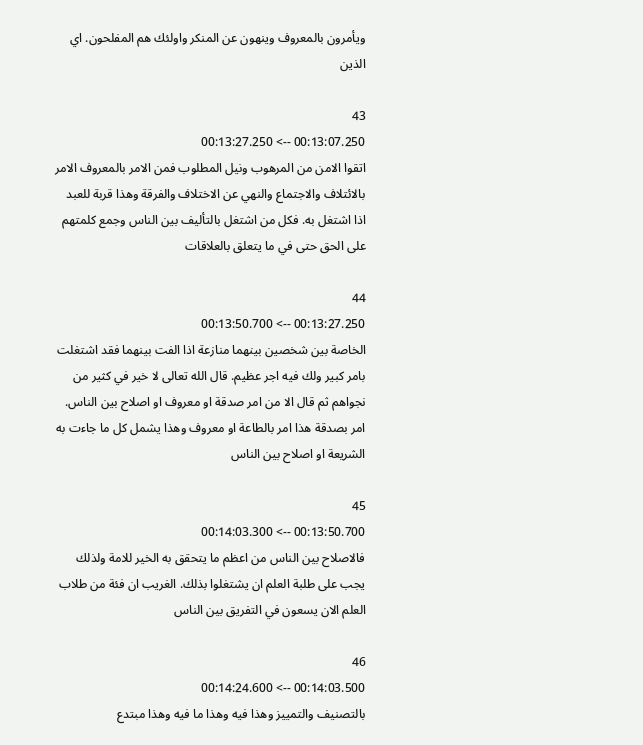ويأمرون بالمعروف وينهون عن المنكر واولئك هم المفلحون. اي الذين

43
00:13:07.250 --> 00:13:27.250
اتقوا الامن من المرهوب ونيل المطلوب فمن الامر بالمعروف الامر بالائتلاف والاجتماع والنهي عن الاختلاف والفرقة وهذا قربة للعبد اذا اشتغل به. فكل من اشتغل بالتأليف بين الناس وجمع كلمتهم على الحق حتى في ما يتعلق بالعلاقات

44
00:13:27.250 --> 00:13:50.700
الخاصة بين شخصين بينهما منازعة اذا الفت بينهما فقد اشتغلت بامر كبير ولك فيه اجر عظيم. قال الله تعالى لا خير في كثير من نجواهم ثم قال الا من امر صدقة او معروف او اصلاح بين الناس. امر بصدقة هذا امر بالطاعة او معروف وهذا يشمل كل ما جاءت به الشريعة او اصلاح بين الناس

45
00:13:50.700 --> 00:14:03.300
فالاصلاح بين الناس من اعظم ما يتحقق به الخير للامة ولذلك يجب على طلبة العلم ان يشتغلوا بذلك. الغريب ان فئة من طلاب العلم الان يسعون في التفريق بين الناس

46
00:14:03.500 --> 00:14:24.600
بالتصنيف والتمييز وهذا فيه وهذا ما فيه وهذا مبتدع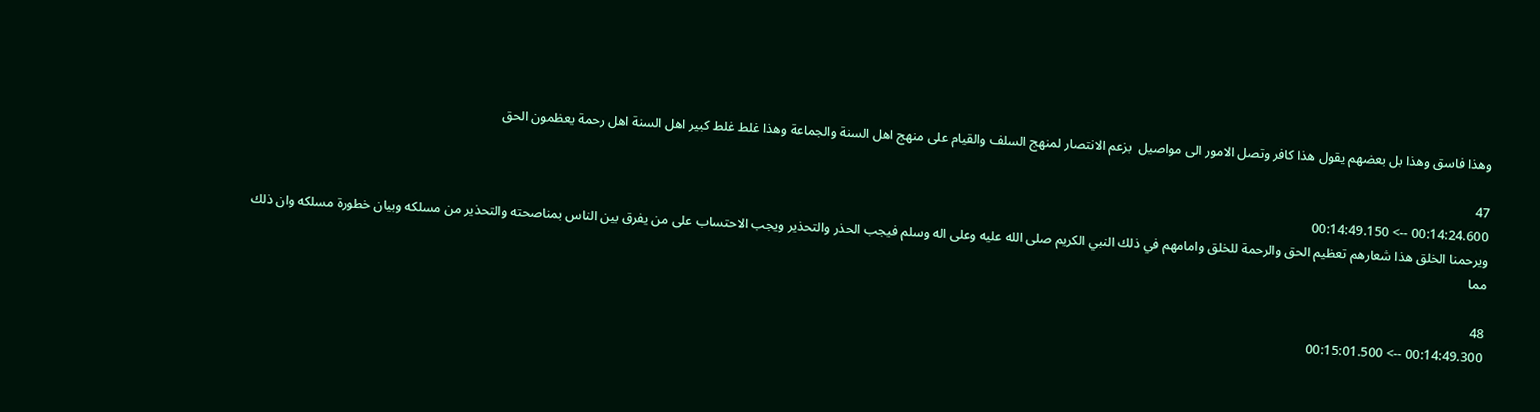وهذا فاسق وهذا بل بعضهم يقول هذا كافر وتصل الامور الى مواصيل  بزعم الانتصار لمنهج السلف والقيام على منهج اهل السنة والجماعة وهذا غلط غلط كبير اهل السنة اهل رحمة يعظمون الحق

47
00:14:24.600 --> 00:14:49.150
ويرحمنا الخلق هذا شعارهم تعظيم الحق والرحمة للخلق وامامهم في ذلك النبي الكريم صلى الله عليه وعلى اله وسلم فيجب الحذر والتحذير ويجب الاحتساب على من يفرق بين الناس بمناصحته والتحذير من مسلكه وبيان خطورة مسلكه وان ذلك مما

48
00:14:49.300 --> 00:15:01.500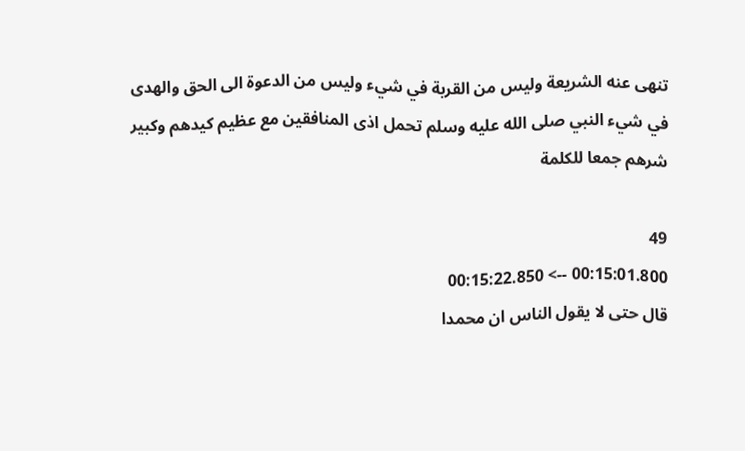تنهى عنه الشريعة وليس من القربة في شيء وليس من الدعوة الى الحق والهدى في شيء النبي صلى الله عليه وسلم تحمل اذى المنافقين مع عظيم كيدهم وكبير شرهم جمعا للكلمة

49
00:15:01.800 --> 00:15:22.850
قال حتى لا يقول الناس ان محمدا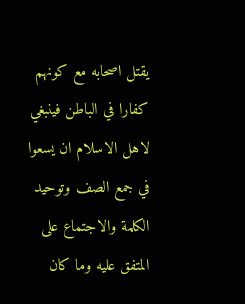يقتل اصحابه مع كونهم كفارا في الباطن فينبغي لاهل الاسلام ان يسعوا في جمع الصف وتوحيد الكلمة والاجتماع على المتفق عليه وما كان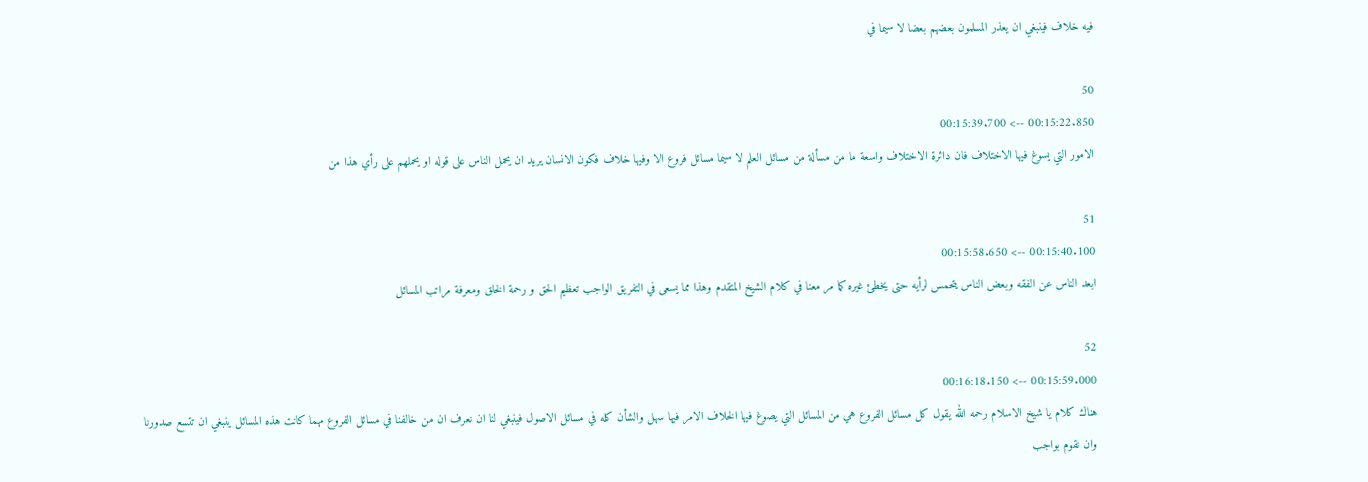فيه خلاف فينبغي ان يعذر المسلمون بعضهم بعضا لا سيما في

50
00:15:22.850 --> 00:15:39.700
الامور التي يسوغ فيها الاختلاف فان دائرة الاختلاف واسعة ما من مسألة من مسائل العلم لا سيما مسائل فروع الا وفيها خلاف فكون الانسان يريد ان يحمل الناس على قوله او يحملهم على رأي هذا من

51
00:15:40.100 --> 00:15:58.650
ابعد الناس عن الفقه وبعض الناس يتحمس لرأيه حتى يخطئ غيره كما مر معنا في كلام الشيخ المتقدم وهذا مما يسعى في التفريق الواجب تعظيم الحق و رحمة الخلق ومعرفة مراتب المسائل

52
00:15:59.000 --> 00:16:18.150
هناك كلام يا شيخ الاسلام رحمه الله يقول كل مسائل الفروع هي من المسائل التي يصوغ فيها الخلاف الامر فيها سهل والشأن كله في مسائل الاصول فينبغي لنا ان نعرف ان من خالفنا في مسائل الفروع مهما كانت هذه المسائل ينبغي ان تتسع صدورنا وان نقوم بواجب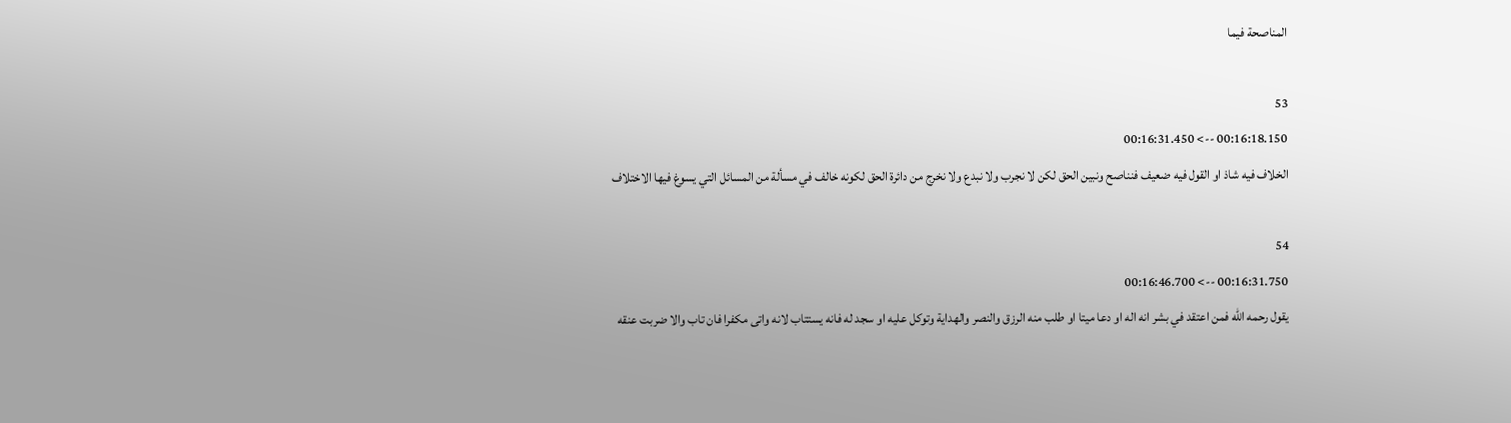المناصحة فيما

53
00:16:18.150 --> 00:16:31.450
الخلاف فيه شاذ او القول فيه ضعيف فنناصح ونبين الحق لكن لا نجرب ولا نبدع ولا نخرج من دائرة الحق لكونه خالف في مسألة من المسائل التي يسوغ فيها الاختلاف

54
00:16:31.750 --> 00:16:46.700
يقول رحمه الله فمن اعتقد في بشر انه اله او دعا ميتا او طلب منه الرزق والنصر والهداية وتوكل عليه او سجد له فانه يستتاب لانه واتى مكفرا فان تاب والا ضربت عنقه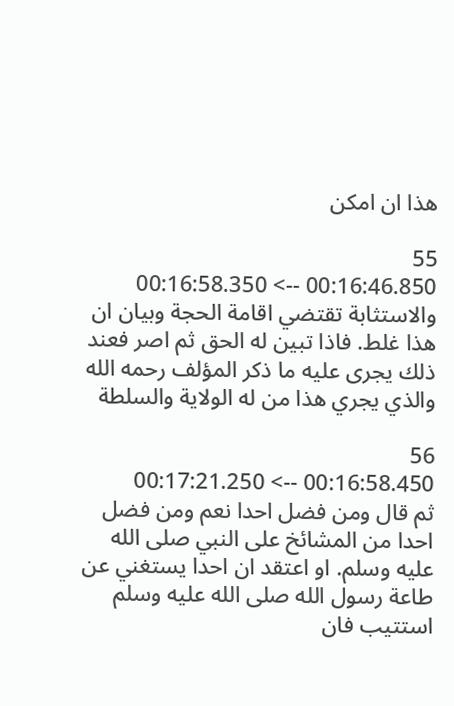هذا ان امكن

55
00:16:46.850 --> 00:16:58.350
والاستثابة تقتضي اقامة الحجة وبيان ان هذا غلط. فاذا تبين له الحق ثم اصر فعند ذلك يجرى عليه ما ذكر المؤلف رحمه الله والذي يجري هذا من له الولاية والسلطة

56
00:16:58.450 --> 00:17:21.250
ثم قال ومن فضل احدا نعم ومن فضل احدا من المشائخ على النبي صلى الله عليه وسلم. او اعتقد ان احدا يستغني عن طاعة رسول الله صلى الله عليه وسلم استتيب فان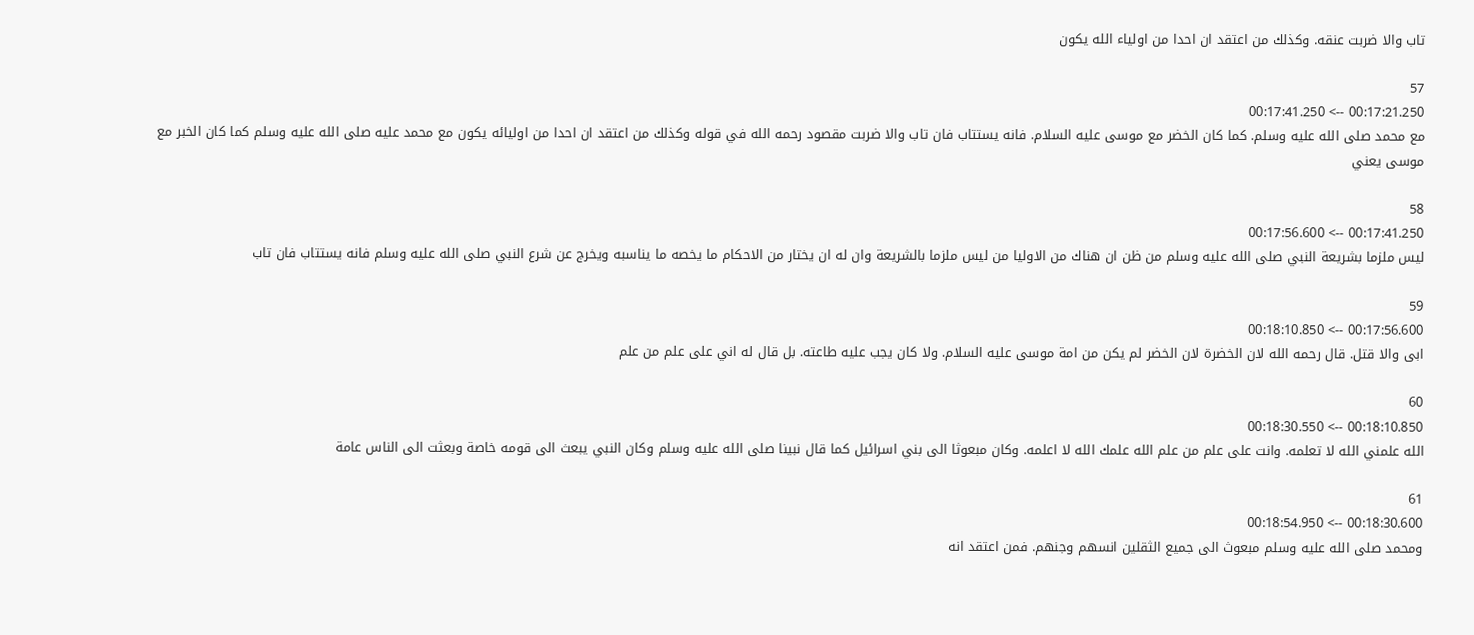تاب والا ضربت عنقه. وكذلك من اعتقد ان احدا من اولياء الله يكون

57
00:17:21.250 --> 00:17:41.250
مع محمد صلى الله عليه وسلم. كما كان الخضر مع موسى عليه السلام. فانه يستتاب فان تاب والا ضربت مقصود رحمه الله في قوله وكذلك من اعتقد ان احدا من اوليائه يكون مع محمد عليه صلى الله عليه وسلم كما كان الخبر مع موسى يعني

58
00:17:41.250 --> 00:17:56.600
ليس ملزما بشريعة النبي صلى الله عليه وسلم من ظن ان هناك من الاوليا من ليس ملزما بالشريعة وان له ان يختار من الاحكام ما يخصه ما يناسبه ويخرج عن شرع النبي صلى الله عليه وسلم فانه يستتاب فان تاب

59
00:17:56.600 --> 00:18:10.850
ابى والا قتل. قال رحمه الله لان الخضرة لان الخضر لم يكن من امة موسى عليه السلام. ولا كان يجب عليه طاعته. بل قال له اني على علم من علم

60
00:18:10.850 --> 00:18:30.550
الله علمني الله لا تعلمه. وانت على علم من علم الله علمك الله لا اعلمه. وكان مبعوثا الى بني اسرائيل كما قال نبينا صلى الله عليه وسلم وكان النبي يبعث الى قومه خاصة وبعثت الى الناس عامة

61
00:18:30.600 --> 00:18:54.950
ومحمد صلى الله عليه وسلم مبعوث الى جميع الثقلين انسهم وجنهم. فمن اعتقد انه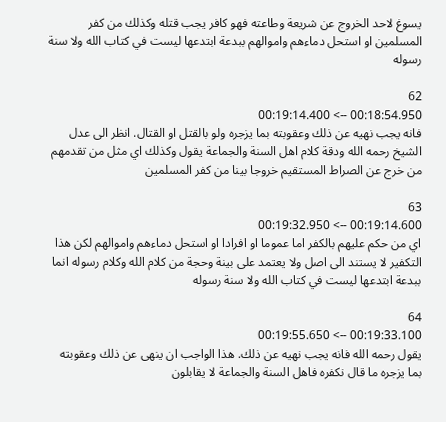يسوغ لاحد الخروج عن شريعة وطاعته فهو كافر يجب قتله وكذلك من كفر المسلمين او استحل دماءهم واموالهم ببدعة ابتدعها ليست في كتاب الله ولا سنة رسوله

62
00:18:54.950 --> 00:19:14.400
فانه يجب نهيه عن ذلك وعقوبته بما يزجره ولو بالقتل او القتال. انظر الى عدل الشيخ رحمه الله ودقة كلام اهل السنة والجماعة يقول وكذلك اي مثل من تقدمهم من خرج عن الصراط المستقيم خروجا بينا من كفر المسلمين

63
00:19:14.600 --> 00:19:32.950
اي من حكم عليهم بالكفر اما عموما او افرادا او استحل دماءهم واموالهم لكن هذا التكفير لا يستند الى اصل ولا يعتمد على بينة وحجة من كلام الله وكلام رسوله انما ببدعة ابتدعها ليست في كتاب الله ولا سنة رسوله

64
00:19:33.100 --> 00:19:55.650
يقول رحمه الله فانه يجب نهيه عن ذلك. هذا الواجب ان ينهى عن ذلك وعقوبته بما يزجره ما قال نكفره فاهل السنة والجماعة لا يقابلون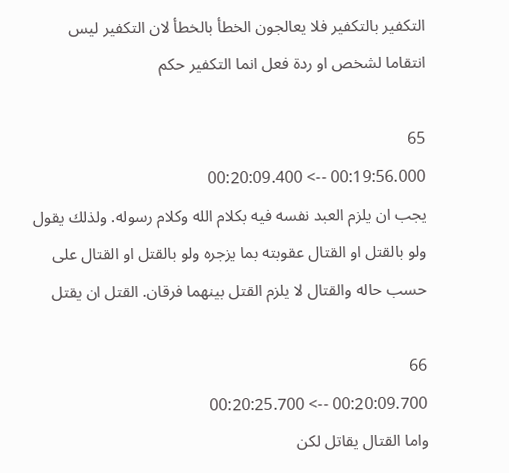التكفير بالتكفير فلا يعالجون الخطأ بالخطأ لان التكفير ليس انتقاما لشخص او ردة فعل انما التكفير حكم

65
00:19:56.000 --> 00:20:09.400
يجب ان يلزم العبد نفسه فيه بكلام الله وكلام رسوله. ولذلك يقول ولو بالقتل او القتال عقوبته بما يزجره ولو بالقتل او القتال على حسب حاله والقتال لا يلزم القتل بينهما فرقان. القتل ان يقتل

66
00:20:09.700 --> 00:20:25.700
واما القتال يقاتل لكن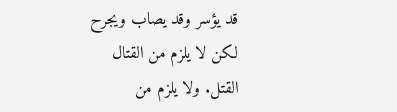قد يؤسر وقد يصاب ويجرح لكن لا يلزم من القتال القتل. ولا يلزم من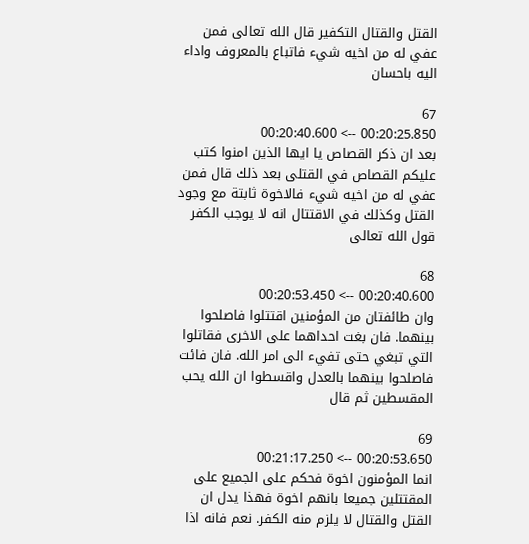القتل والقتال التكفير قال الله تعالى فمن عفي له من اخيه شيء فاتباع بالمعروف واداء اليه باحسان

67
00:20:25.850 --> 00:20:40.600
بعد ان ذكر القصاص يا ايها الذين امنوا كتب عليكم القصاص في القتلى بعد ذلك قال فمن عفي له من اخيه شيء فالاخوة ثابتة مع وجود القتل وكذلك في الاقتتال انه لا يوجب الكفر قول الله تعالى

68
00:20:40.600 --> 00:20:53.450
وان طائفتان من المؤمنين اقتتلوا فاصلحوا بينهما. فان بغت احداهما على الاخرى فقاتلوا التي تبغي حتى تفيء الى امر الله. فان فائت فاصلحوا بينهما بالعدل واقسطوا ان الله يحب المقسطين ثم قال

69
00:20:53.650 --> 00:21:17.250
انما المؤمنون اخوة فحكم على الجميع على المقتتلين جميعا بانهم اخوة فهذا يدل ان القتل والقتال لا يلزم منه الكفر. نعم فانه اذا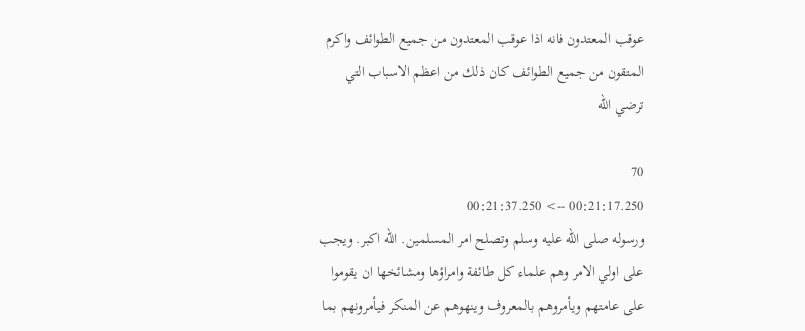عوقب المعتدون فانه اذا عوقب المعتدون من جميع الطوائف واكرم المتقون من جميع الطوائف كان ذلك من اعظم الاسباب التي ترضي الله

70
00:21:17.250 --> 00:21:37.250
ورسوله صلى الله عليه وسلم وتصلح امر المسلمين. الله اكبر. ويجب على اولي الامر وهم علماء كل طائفة وامراؤها ومشائخها ان يقوموا على عامتهم ويأمروهم بالمعروف وينهوهم عن المنكر فيأمرونهم بما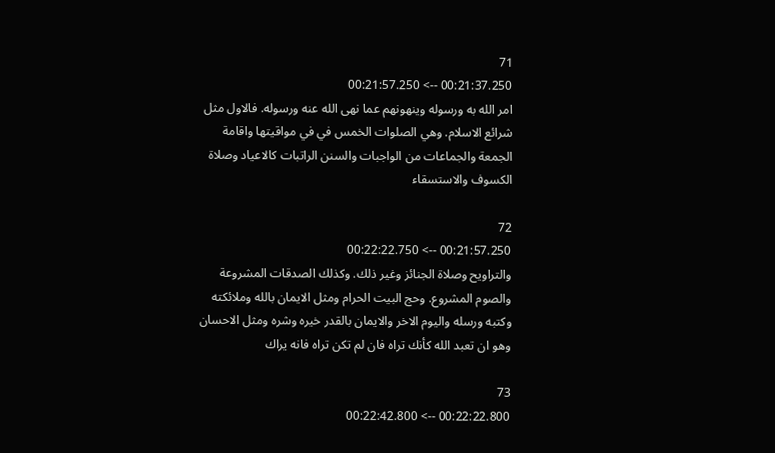71
00:21:37.250 --> 00:21:57.250
امر الله به ورسوله وينهونهم عما نهى الله عنه ورسوله. فالاول مثل شرائع الاسلام. وهي الصلوات الخمس في في مواقيتها واقامة الجمعة والجماعات من الواجبات والسنن الراتبات كالاعياد وصلاة الكسوف والاستسقاء

72
00:21:57.250 --> 00:22:22.750
والتراويح وصلاة الجنائز وغير ذلك. وكذلك الصدقات المشروعة والصوم المشروع. وحج البيت الحرام ومثل الايمان بالله وملائكته وكتبه ورسله واليوم الاخر والايمان بالقدر خيره وشره ومثل الاحسان وهو ان تعبد الله كأنك تراه فان لم تكن تراه فانه يراك

73
00:22:22.800 --> 00:22:42.800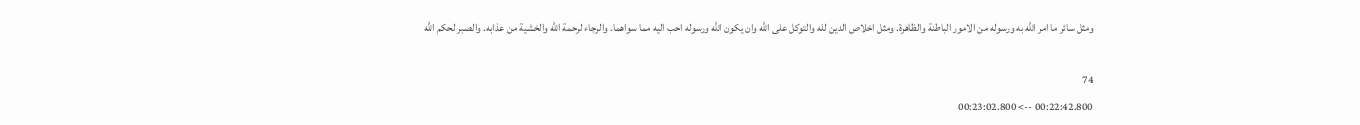ومثل سائر ما امر الله به ورسوله من الامور الباطنة والظاهرة. ومثل اخلاص الدين لله والتوكل على الله وان يكون الله ورسوله احب اليه مما سواهما. والرجاء لرحمة الله والخشية من عذابه. والصبر لحكم الله

74
00:22:42.800 --> 00:23:02.800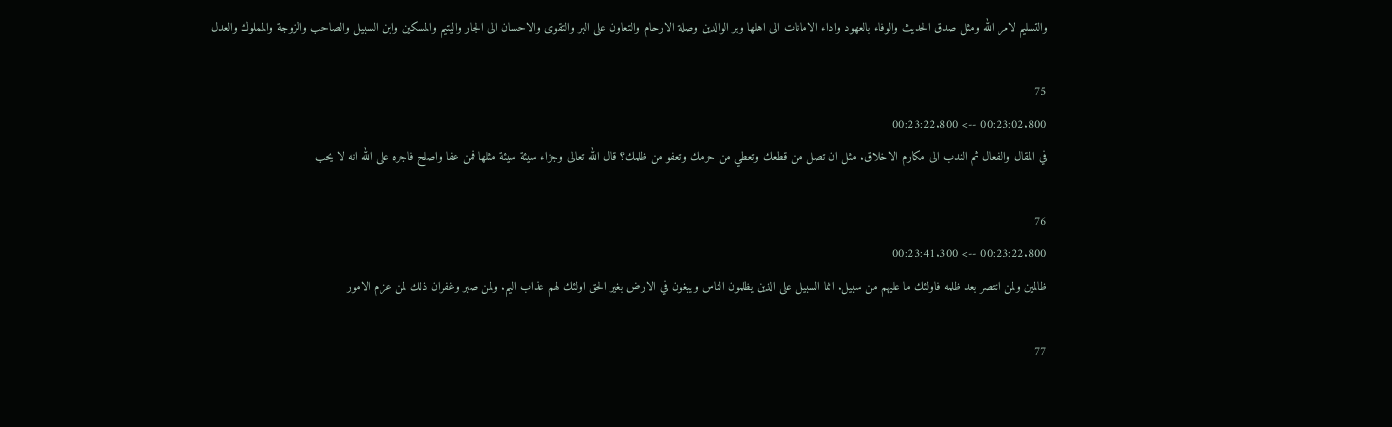والتسليم لامر الله ومثل صدق الحديث والوفاء بالعهود واداء الامانات الى اهلها وبر الوالدين وصلة الارحام والتعاون على البر والتقوى والاحسان الى الجار واليتيم والمسكين وابن السبيل والصاحب والزوجة والمملوك والعدل

75
00:23:02.800 --> 00:23:22.800
في المقال والفعال ثم الندب الى مكارم الاخلاق. مثل ان تصل من قطعك وتعطي من حرمك وتعفو من ظلمك؟ قال الله تعالى وجزاء سيئة سيئة مثلها فمن عفا واصلح فاجره على الله انه لا يحب

76
00:23:22.800 --> 00:23:41.300
ظالمين ولمن انتصر بعد ظلمه فاولئك ما عليهم من سبيل. انما السبيل على الذين يظلمون الناس ويبغون في الارض بغير الحق اولئك لهم عذاب اليم. ولمن صبر وغفران ذلك لمن عزم الامور

77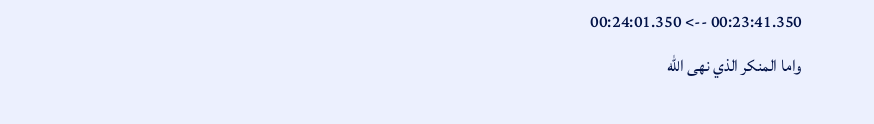00:23:41.350 --> 00:24:01.350
واما المنكر الذي نهى الله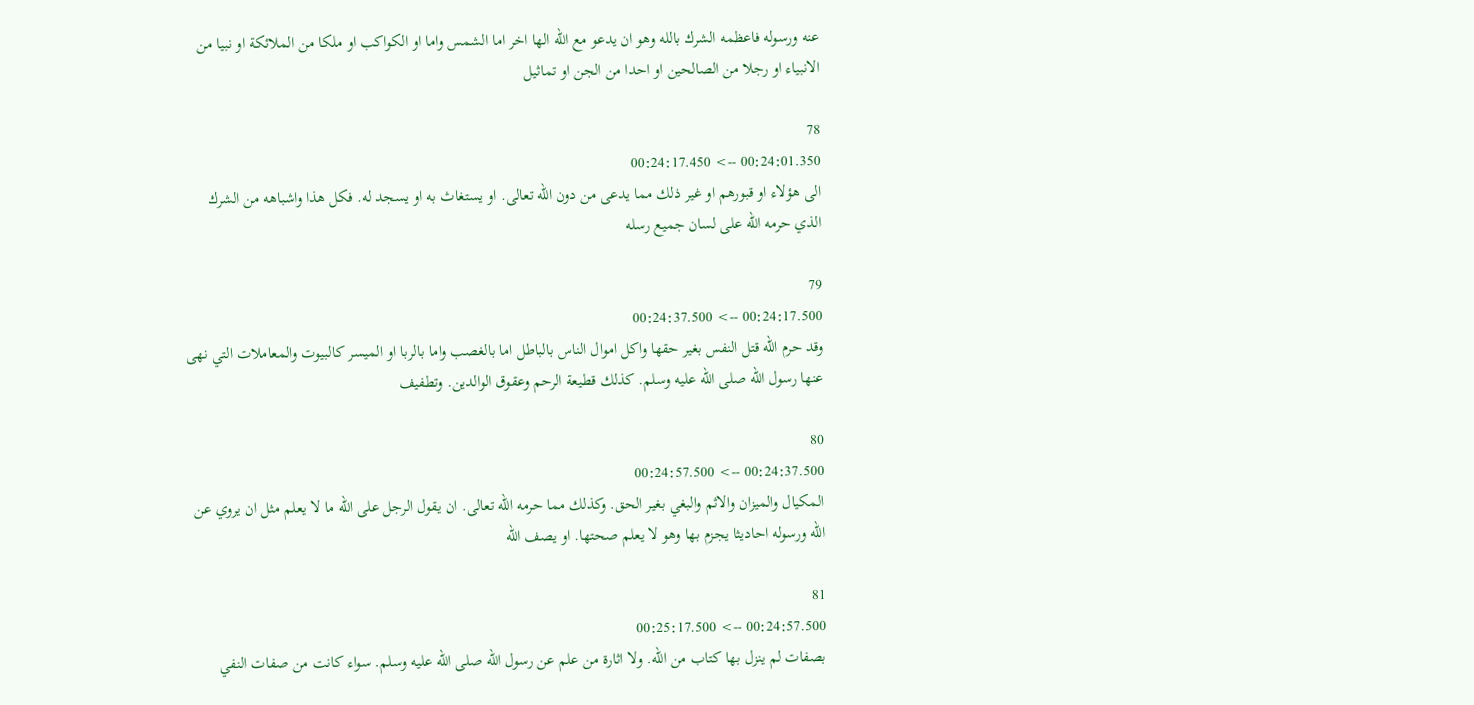عنه ورسوله فاعظمه الشرك بالله وهو ان يدعو مع الله الها اخر اما الشمس واما او الكواكب او ملكا من الملائكة او نبيا من الانبياء او رجلا من الصالحين او احدا من الجن او تماثيل

78
00:24:01.350 --> 00:24:17.450
الى هؤلاء او قبورهم او غير ذلك مما يدعى من دون الله تعالى. او يستغاث به او يسجد له. فكل هذا واشباهه من الشرك الذي حرمه الله على لسان جميع رسله

79
00:24:17.500 --> 00:24:37.500
وقد حرم الله قتل النفس بغير حقها واكل اموال الناس بالباطل اما بالغصب واما بالربا او الميسر كالبيوت والمعاملات التي نهى عنها رسول الله صلى الله عليه وسلم. كذلك قطيعة الرحم وعقوق الوالدين. وتطفيف

80
00:24:37.500 --> 00:24:57.500
المكيال والميزان والاثم والبغي بغير الحق. وكذلك مما حرمه الله تعالى. ان يقول الرجل على الله ما لا يعلم مثل ان يروي عن الله ورسوله احاديثا يجزم بها وهو لا يعلم صحتها. او يصف الله

81
00:24:57.500 --> 00:25:17.500
بصفات لم ينزل بها كتاب من الله. ولا اثارة من علم عن رسول الله صلى الله عليه وسلم. سواء كانت من صفات النفي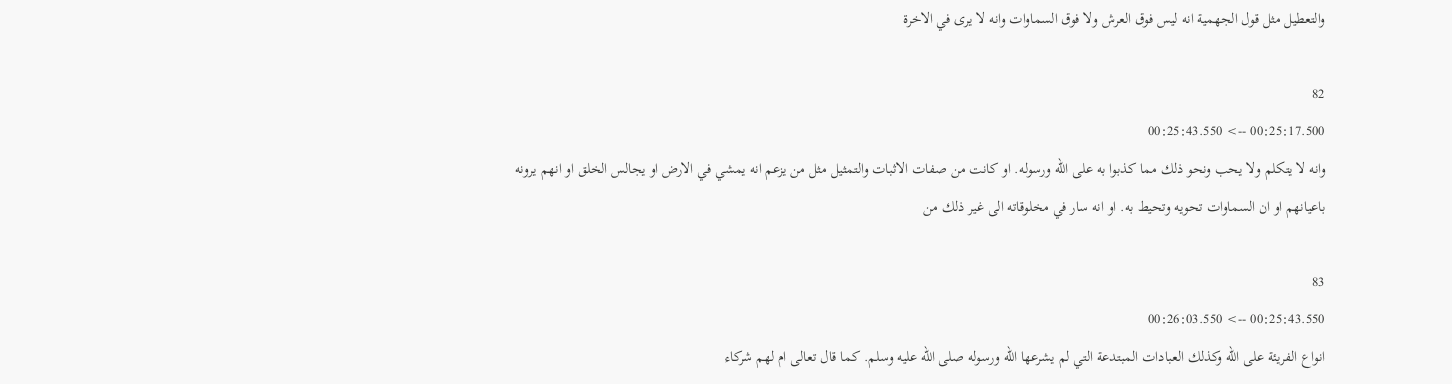والتعطيل مثل قول الجهمية انه ليس فوق العرش ولا فوق السماوات وانه لا يرى في الاخرة

82
00:25:17.500 --> 00:25:43.550
وانه لا يتكلم ولا يحب ونحو ذلك مما كذبوا به على الله ورسوله. او كانت من صفات الاثبات والتمثيل مثل من يزعم انه يمشي في الارض او يجالس الخلق او انهم يرونه باعيانهم او ان السماوات تحويه وتحيط به. او انه سار في مخلوقاته الى غير ذلك من

83
00:25:43.550 --> 00:26:03.550
انواع الفريئة على الله وكذلك العبادات المبتدعة التي لم يشرعها الله ورسوله صلى الله عليه وسلم. كما قال تعالى ام لهم شركاء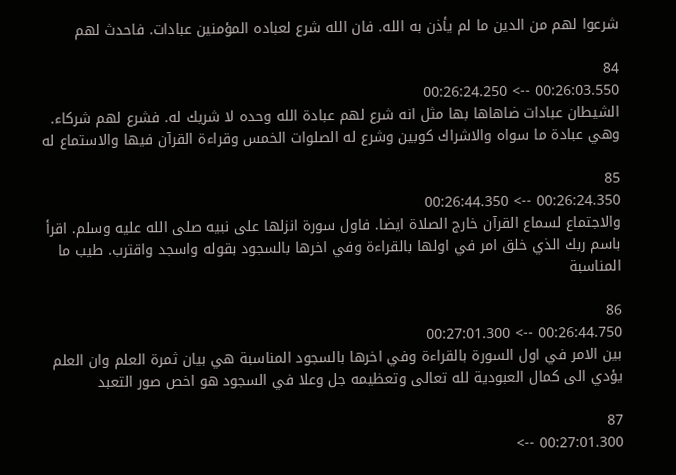شرعوا لهم من الدين ما لم يأذن به الله. فان الله شرع لعباده المؤمنين عبادات. فاحدث لهم

84
00:26:03.550 --> 00:26:24.250
الشيطان عبادات ضاهاها بها مثل انه شرع لهم عبادة الله وحده لا شريك له. فشرع لهم شركاء. وهي عبادة ما سواه والاشراك كوبين وشرع له الصلوات الخمس وقراءة القرآن فيها والاستماع له

85
00:26:24.350 --> 00:26:44.350
والاجتماع لسماع القرآن خارج الصلاة ايضا. فاول سورة انزلها على نبيه صلى الله عليه وسلم. اقرأ باسم ربك الذي خلق امر في اولها بالقراءة وفي اخرها بالسجود بقوله واسجد واقترب. طيب ما المناسبة

86
00:26:44.750 --> 00:27:01.300
بين الامر في اول السورة بالقراءة وفي اخرها بالسجود المناسبة هي بيان ثمرة العلم وان العلم يؤدي الى كمال العبودية لله تعالى وتعظيمه جل وعلا في السجود هو اخص صور التعبد

87
00:27:01.300 -->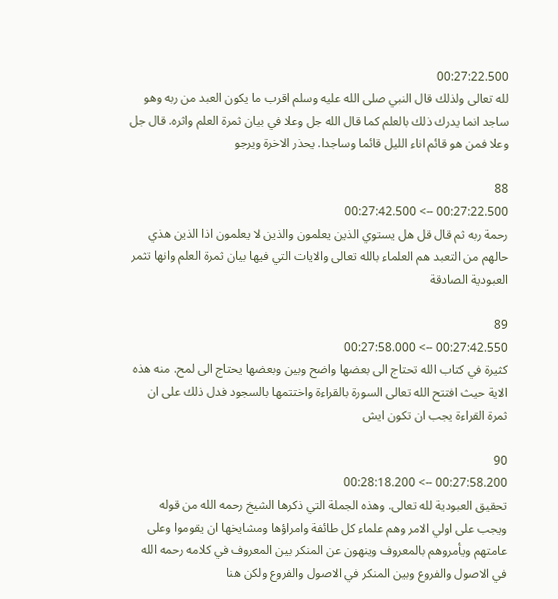00:27:22.500
لله تعالى ولذلك قال النبي صلى الله عليه وسلم اقرب ما يكون العبد من ربه وهو ساجد انما يدرك ذلك بالعلم كما قال الله جل وعلا في بيان ثمرة العلم واثره. قال جل وعلا فمن هو قائم اناء الليل قائما وساجدا. يحذر الاخرة ويرجو

88
00:27:22.500 --> 00:27:42.500
رحمة ربه ثم قال قل هل يستوي الذين يعلمون والذين لا يعلمون اذا الذين هذي حالهم من التعبد هم العلماء بالله تعالى والايات التي فيها بيان ثمرة العلم وانها تثمر العبودية الصادقة

89
00:27:42.550 --> 00:27:58.000
كثيرة في كتاب الله تحتاج الى بعضها واضح وبين وبعضها يحتاج الى لمح. منه هذه الاية حيث افتتح الله تعالى السورة بالقراءة واختتمها بالسجود فدل ذلك على ان ثمرة القراءة يجب ان تكون ايش

90
00:27:58.200 --> 00:28:18.200
تحقيق العبودية لله تعالى. وهذه الجملة التي ذكرها الشيخ رحمه الله من قوله ويجب على اولي الامر وهم علماء كل طائفة وامراؤها ومشايخها ان يقوموا وعلى عامتهم ويأمروهم بالمعروف وينهون عن المنكر بين المعروف في كلامه رحمه الله في الاصول والفروع وبين المنكر في الاصول والفروع ولكن هنا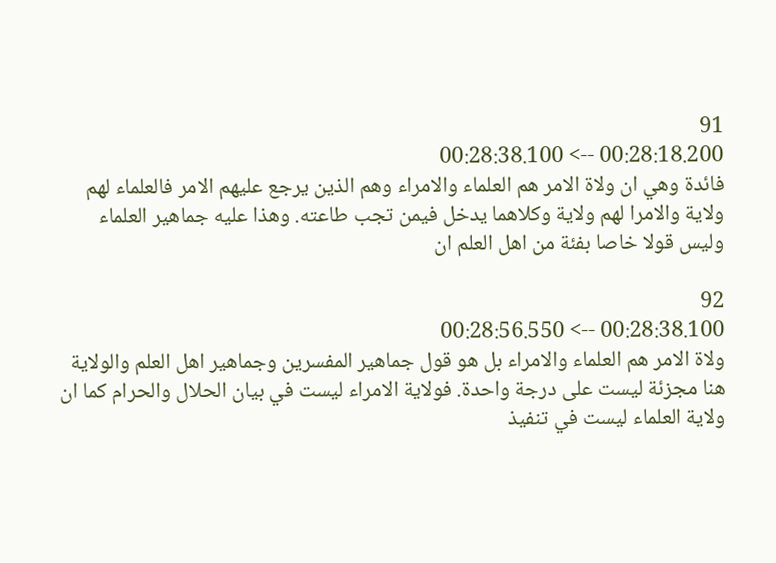91
00:28:18.200 --> 00:28:38.100
فائدة وهي ان ولاة الامر هم العلماء والامراء وهم الذين يرجع عليهم الامر فالعلماء لهم ولاية والامرا لهم ولاية وكلاهما يدخل فيمن تجب طاعته. وهذا عليه جماهير العلماء وليس قولا خاصا بفئة من اهل العلم ان

92
00:28:38.100 --> 00:28:56.550
ولاة الامر هم العلماء والامراء بل هو قول جماهير المفسرين وجماهير اهل العلم والولاية هنا مجزئة ليست على درجة واحدة. فولاية الامراء ليست في بيان الحلال والحرام كما ان ولاية العلماء ليست في تنفيذ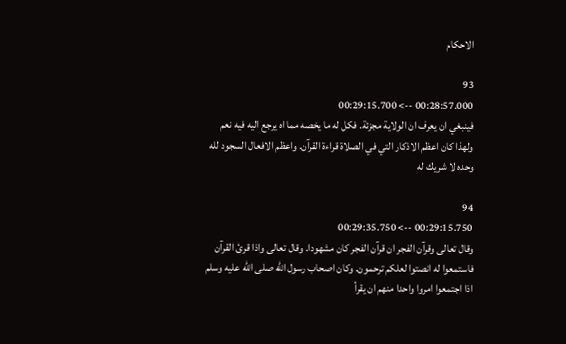الاحكام

93
00:28:57.000 --> 00:29:15.700
فينبغي ان يعرف ان الولاية مجزئة. فكل له ما يخصه مما اه يرجع اليه فيه نعم ولهذا كان اعظم الاذكار التي في الصلاة قراءة القرآن. واعظم الافعال السجود لله وحده لا شريك له

94
00:29:15.750 --> 00:29:35.750
وقال تعالى وقرآن الفجر ان قرآن الفجر كان مشهودا. وقال تعالى واذا قرئ القرآن فاستمعوا له انصتوا لعلكم ترحمون. وكان اصحاب رسول الله صلى الله عليه وسلم اذا اجتمعوا امروا واحدا منهم ان يقرأ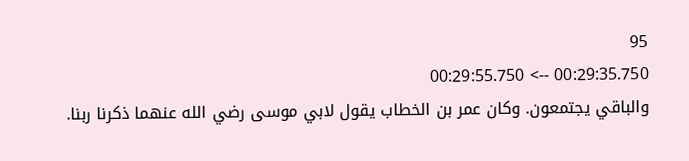95
00:29:35.750 --> 00:29:55.750
والباقي يجتمعون. وكان عمر بن الخطاب يقول لابي موسى رضي الله عنهما ذكرنا ربنا.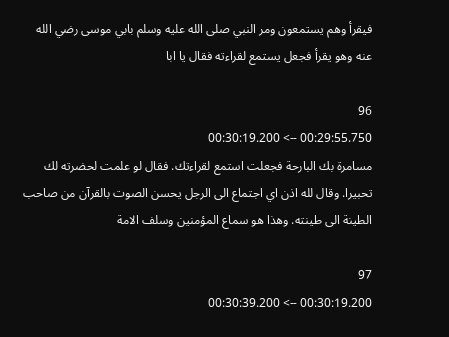فيقرأ وهم يستمعون ومر النبي صلى الله عليه وسلم بابي موسى رضي الله عنه وهو يقرأ فجعل يستمع لقراءته فقال يا ابا

96
00:29:55.750 --> 00:30:19.200
مسامرة بك البارحة فجعلت استمع لقراءتك. فقال لو علمت لحضرته لك تحبيرا. وقال لله اذن اي اجتماع الى الرجل يحسن الصوت بالقرآن من صاحب الطينة الى طينته. وهذا هو سماع المؤمنين وسلف الامة

97
00:30:19.200 --> 00:30:39.200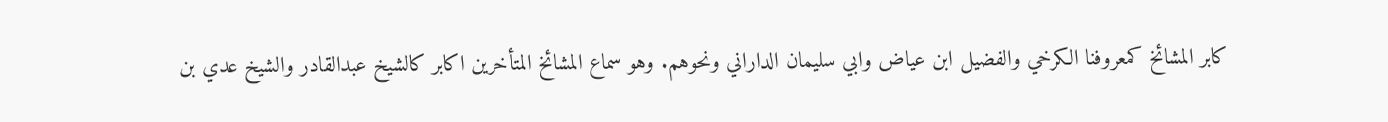كابر المشائخ كمعروفنا الكرخي والفضيل ابن عياض وابي سليمان الداراني ونحوهم. وهو سماع المشائخ المتأخرين اكابر كالشيخ عبدالقادر والشيخ عدي بن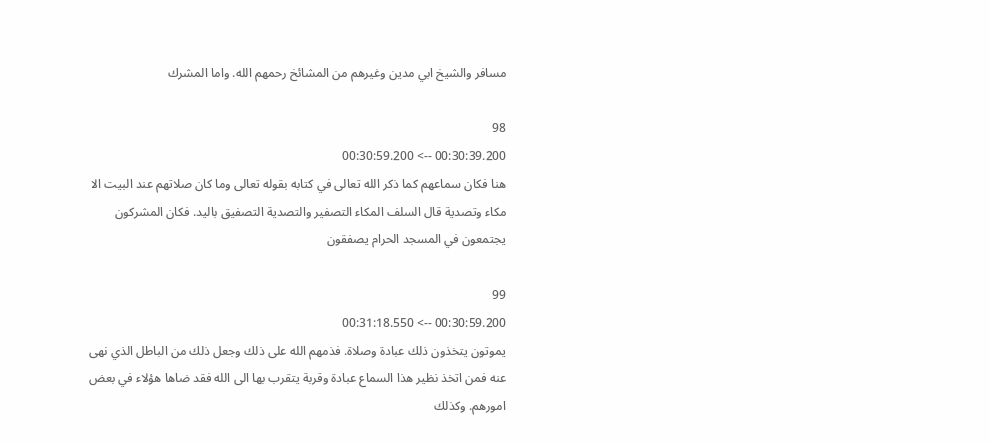مسافر والشيخ ابي مدين وغيرهم من المشائخ رحمهم الله. واما المشرك

98
00:30:39.200 --> 00:30:59.200
هنا فكان سماعهم كما ذكر الله تعالى في كتابه بقوله تعالى وما كان صلاتهم عند البيت الا مكاء وتصدية قال السلف المكاء التصفير والتصدية التصفيق باليد. فكان المشركون يجتمعون في المسجد الحرام يصفقون

99
00:30:59.200 --> 00:31:18.550
يموتون يتخذون ذلك عبادة وصلاة. فذمهم الله على ذلك وجعل ذلك من الباطل الذي نهى عنه فمن اتخذ نظير هذا السماع عبادة وقربة يتقرب بها الى الله فقد ضاها هؤلاء في بعض امورهم. وكذلك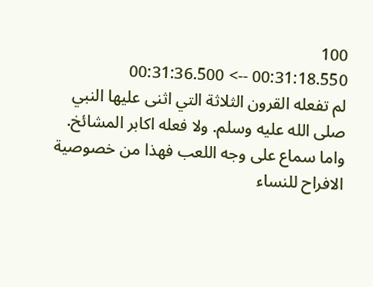100
00:31:18.550 --> 00:31:36.500
لم تفعله القرون الثلاثة التي اثنى عليها النبي صلى الله عليه وسلم. ولا فعله اكابر المشائخ. واما سماع على وجه اللعب فهذا من خصوصية الافراح للنساء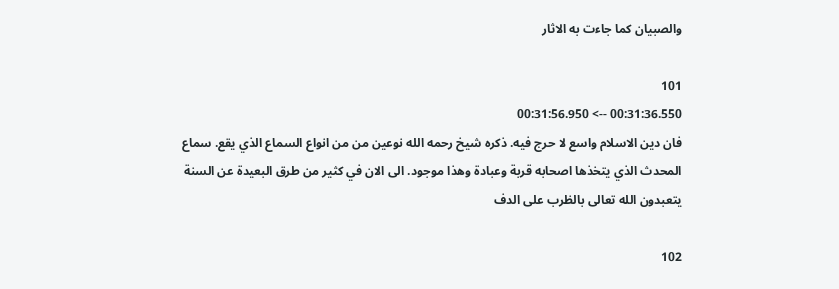والصبيان كما جاءت به الاثار

101
00:31:36.550 --> 00:31:56.950
فان دين الاسلام واسع لا حرج فيه. ذكره شيخ رحمه الله نوعين من من انواع السماع الذي يقع. سماع المحدث الذي يتخذها اصحابه قربة وعبادة وهذا موجود. الى الان في كثير من طرق البعيدة عن السنة يتعبدون الله تعالى بالظرب على الدف

102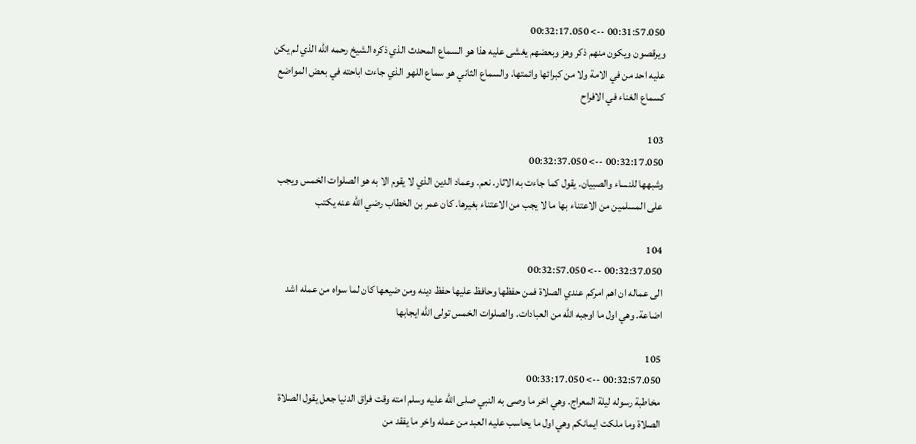00:31:57.050 --> 00:32:17.050
ويرقصون ويكون منهم ذكر وهز وبعضهم يغشى عليه هذا هو السماع المحدث الذي ذكره الشيخ رحمه الله الذي لم يكن عليه احد من في الامة ولا من كبرائها وائمتها. والسماع الثاني هو سماع اللهو الذي جاءت اباحته في بعض المواضع كسماع الغناء في الافراح

103
00:32:17.050 --> 00:32:37.050
وشبهها للنساء والصبيان. يقول كما جاءت به الاثار. نعم. وعماد الدين الذي لا يقوم الا به هو الصلوات الخمس ويجب على المسلمين من الاعتناء بها ما لا يجب من الاعتناء بغيرها. كان عمر بن الخطاب رضي الله عنه يكتب

104
00:32:37.050 --> 00:32:57.050
الى عماله ان اهم امركم عندي الصلاة فمن حفظها وحافظ عليها حفظ دينه ومن ضيعها كان لما سواه من عمله اشد اضاعة. وهي اول ما اوجبه الله من العبادات. والصلوات الخمس تولى الله ايجابها

105
00:32:57.050 --> 00:33:17.050
مخاطبة رسوله ليلة المعراج. وهي اخر ما وصى به النبي صلى الله عليه وسلم امته وقت فراق الدنيا جعل يقول الصلاة الصلاة وما ملكت ايمانكم وهي اول ما يحاسب عليه العبد من عمله واخر ما يفقد من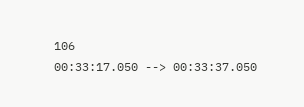106
00:33:17.050 --> 00:33:37.050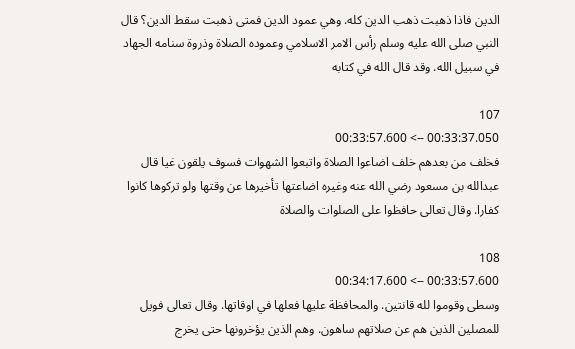الدين فاذا ذهبت ذهب الدين كله. وهي عمود الدين فمتى ذهبت سقط الدين؟ قال النبي صلى الله عليه وسلم رأس الامر الاسلامي وعموده الصلاة وذروة سنامه الجهاد في سبيل الله. وقد قال الله في كتابه

107
00:33:37.050 --> 00:33:57.600
فخلف من بعدهم خلف اضاعوا الصلاة واتبعوا الشهوات فسوف يلقون غيا قال عبدالله بن مسعود رضي الله عنه وغيره اضاعتها تأخيرها عن وقتها ولو تركوها كانوا كفارا. وقال تعالى حافظوا على الصلوات والصلاة

108
00:33:57.600 --> 00:34:17.600
وسطى وقوموا لله قانتين. والمحافظة عليها فعلها في اوقاتها. وقال تعالى فويل للمصلين الذين هم عن صلاتهم ساهون. وهم الذين يؤخرونها حتى يخرج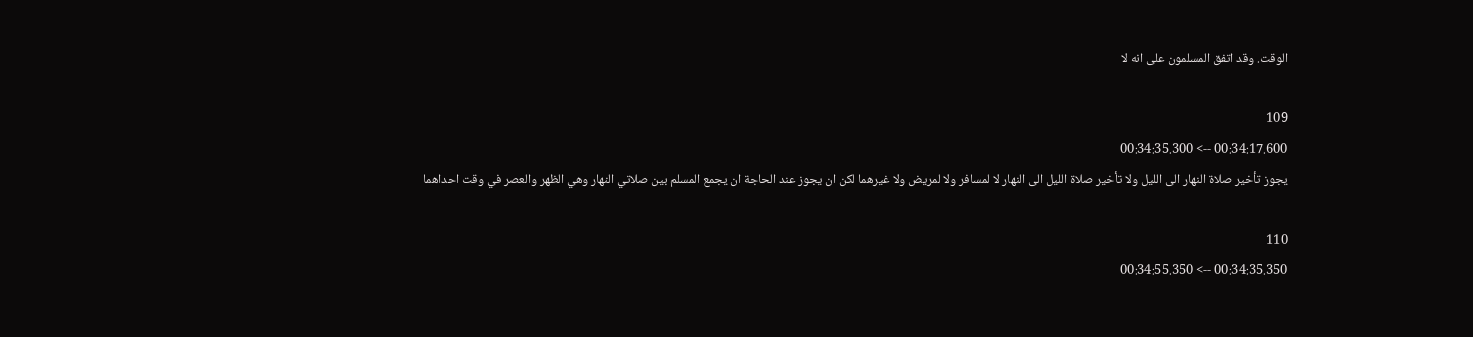الوقت. وقد اتفق المسلمون على انه لا

109
00:34:17.600 --> 00:34:35.300
يجوز تأخير صلاة النهار الى الليل ولا تأخير صلاة الليل الى النهار لا لمسافر ولا لمريض ولا غيرهما لكن ان يجوز عند الحاجة ان يجمع المسلم بين صلاتي النهار وهي الظهر والعصر في وقت احداهما

110
00:34:35.350 --> 00:34:55.350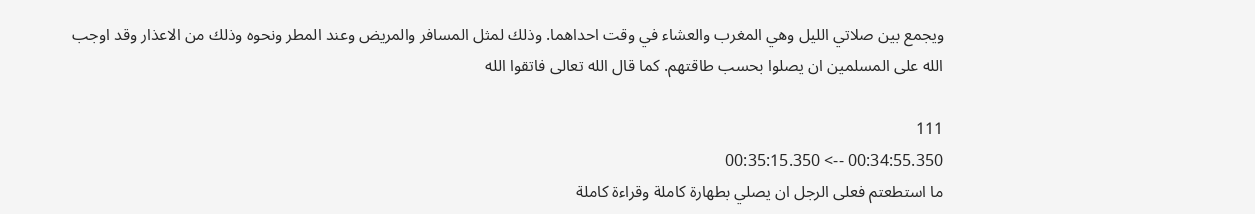ويجمع بين صلاتي الليل وهي المغرب والعشاء في وقت احداهما. وذلك لمثل المسافر والمريض وعند المطر ونحوه وذلك من الاعذار وقد اوجب الله على المسلمين ان يصلوا بحسب طاقتهم. كما قال الله تعالى فاتقوا الله

111
00:34:55.350 --> 00:35:15.350
ما استطعتم فعلى الرجل ان يصلي بطهارة كاملة وقراءة كاملة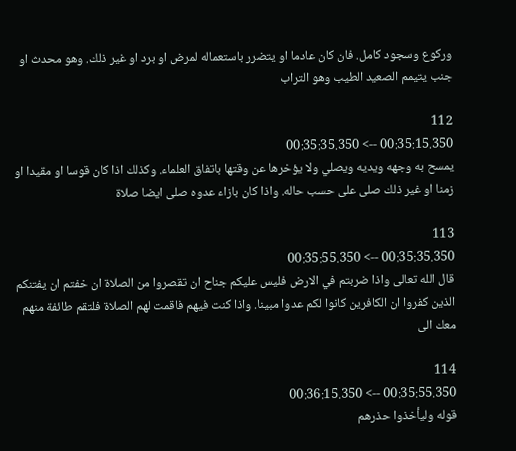وركوع وسجود كامل. فان كان عادما او يتضرر باستعماله لمرض او برد او غير ذلك. وهو محدث او جنب يتيمم الصعيد الطيب وهو التراب

112
00:35:15.350 --> 00:35:35.350
يمسح به وجهه ويديه ويصلي ولا يؤخرها عن وقتها باتفاق العلماء. وكذلك اذا كان قوسا او مقيدا او زمنا او غير ذلك صلى على حسب حاله. واذا كان بازاء عدوه صلى ايضا صلاة

113
00:35:35.350 --> 00:35:55.350
قال الله تعالى واذا ضربتم في الارض فليس عليكم جناح ان تقصروا من الصلاة ان خفتم ان يفتنكم الذين كفروا ان الكافرين كانوا لكم عدوا مبينا. واذا كنت فيهم فاقمت لهم الصلاة فلتقم طائفة منهم معك الى

114
00:35:55.350 --> 00:36:15.350
قوله وليأخذوا حذرهم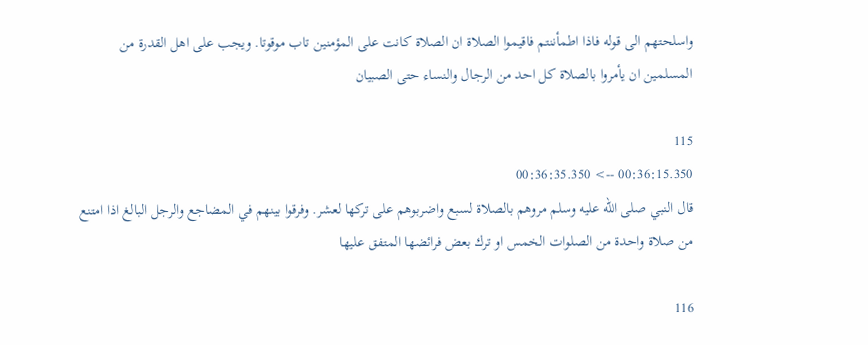واسلحتهم الى قوله فاذا اطمأننتم فاقيموا الصلاة ان الصلاة كانت على المؤمنين تاب موقوتا. ويجب على اهل القدرة من المسلمين ان يأمروا بالصلاة كل احد من الرجال والنساء حتى الصبيان

115
00:36:15.350 --> 00:36:35.350
قال النبي صلى الله عليه وسلم مروهم بالصلاة لسبع واضربوهم على تركها لعشر. وفرقوا بينهم في المضاجع والرجل البالغ اذا امتنع من صلاة واحدة من الصلوات الخمس او ترك بعض فرائضها المتفق عليها

116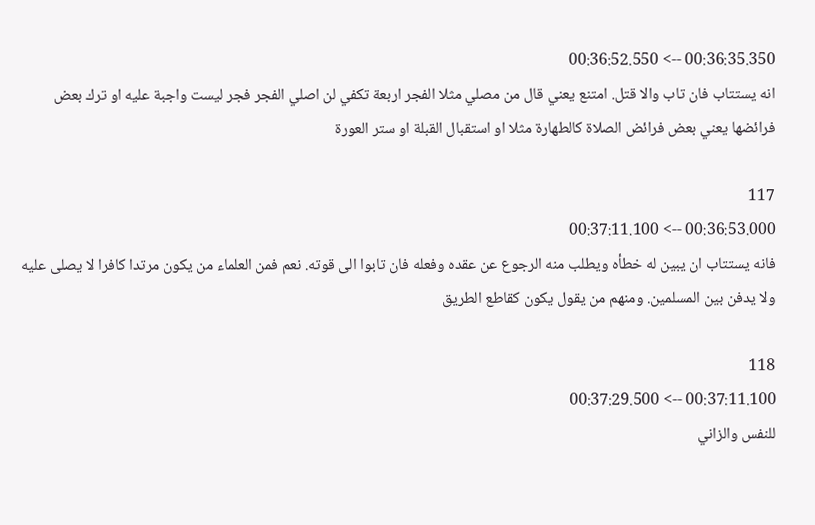00:36:35.350 --> 00:36:52.550
انه يستتاب فان تاب والا قتل. امتنع يعني قال من مصلي مثلا الفجر اربعة تكفي لن اصلي الفجر فجر ليست واجبة عليه او ترك بعض فرائضها يعني بعض فرائض الصلاة كالطهارة مثلا او استقبال القبلة او ستر العورة

117
00:36:53.000 --> 00:37:11.100
فانه يستتاب ان يبين له خطأه ويطلب منه الرجوع عن عقده وفعله فان تابوا الى قوته. نعم فمن العلماء من يكون مرتدا كافرا لا يصلى عليه ولا يدفن بين المسلمين. ومنهم من يقول يكون كقاطع الطريق

118
00:37:11.100 --> 00:37:29.500
للنفس والزاني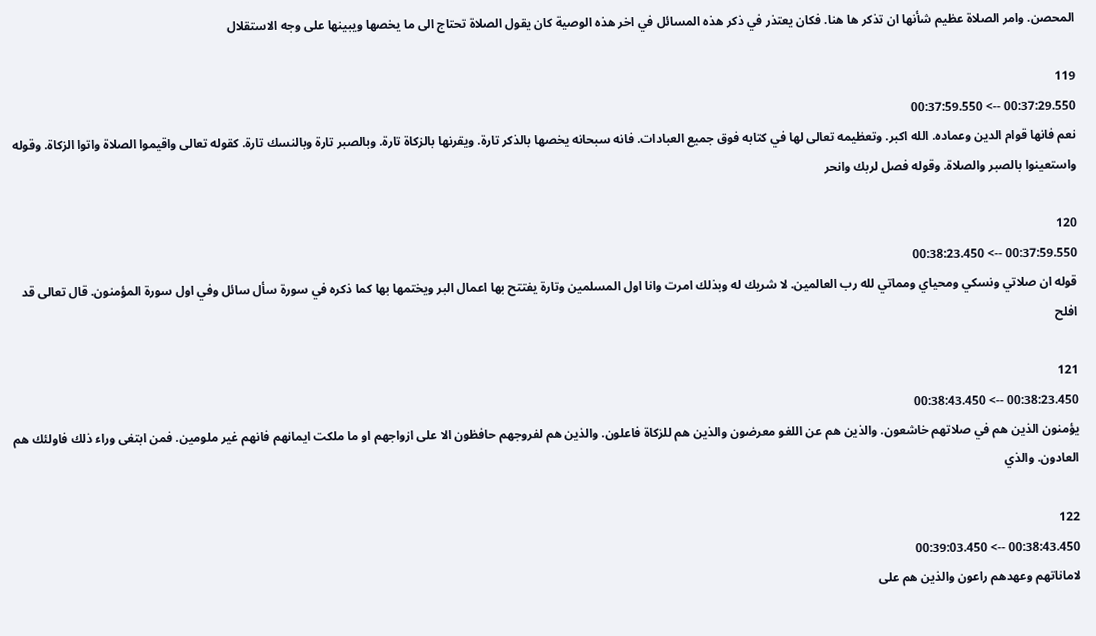المحصن. وامر الصلاة عظيم شأنها ان تذكر ها هنا. فكان يعتذر في ذكر هذه المسائل في اخر هذه الوصية كان يقول الصلاة تحتاج الى ما يخصها ويبينها على وجه الاستقلال

119
00:37:29.550 --> 00:37:59.550
نعم فانها قوام الدين وعماده. الله اكبر. وتعظيمه تعالى لها في كتابه فوق جميع العبادات. فانه سبحانه يخصها بالذكر تارة. ويقرنها بالزكاة تارة. وبالصبر تارة وبالنسك تارة. كقوله تعالى واقيموا الصلاة واتوا الزكاة. وقوله واستعينوا بالصبر والصلاة. وقوله فصل لربك وانحر

120
00:37:59.550 --> 00:38:23.450
قوله ان صلاتي ونسكي ومحياي ومماتي لله رب العالمين. لا شريك له وبذلك امرت وانا اول المسلمين وتارة يفتتح بها اعمال البر ويختمها بها كما ذكره في سورة سأل سائل وفي اول سورة المؤمنون. قال تعالى قد افلح

121
00:38:23.450 --> 00:38:43.450
يؤمنون الذين هم في صلاتهم خاشعون. والذين هم عن اللغو معرضون والذين هم للزكاة فاعلون. والذين هم لفروجهم حافظون الا على ازواجهم او ما ملكت ايمانهم فانهم غير ملومين. فمن ابتغى وراء ذلك فاولئك هم العادون. والذي

122
00:38:43.450 --> 00:39:03.450
لاماناتهم وعهدهم راعون والذين هم على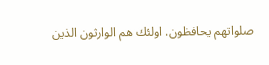صلواتهم يحافظون. اولئك هم الوارثون الذين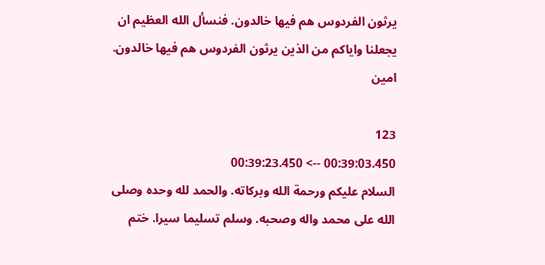يرثون الفردوس هم فيها خالدون. فنسأل الله العظيم ان يجعلنا واياكم من الذين يرثون الفردوس هم فيها خالدون. امين

123
00:39:03.450 --> 00:39:23.450
السلام عليكم ورحمة الله وبركاته. والحمد لله وحده وصلى الله على محمد واله وصحبه. وسلم تسليما سيرا. ختم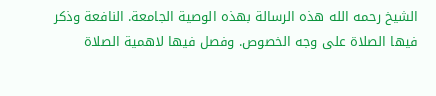الشيخ رحمه الله هذه الرسالة بهذه الوصية الجامعة. النافعة وذكر فيها الصلاة على وجه الخصوص. وفصل فيها لاهمية الصلاة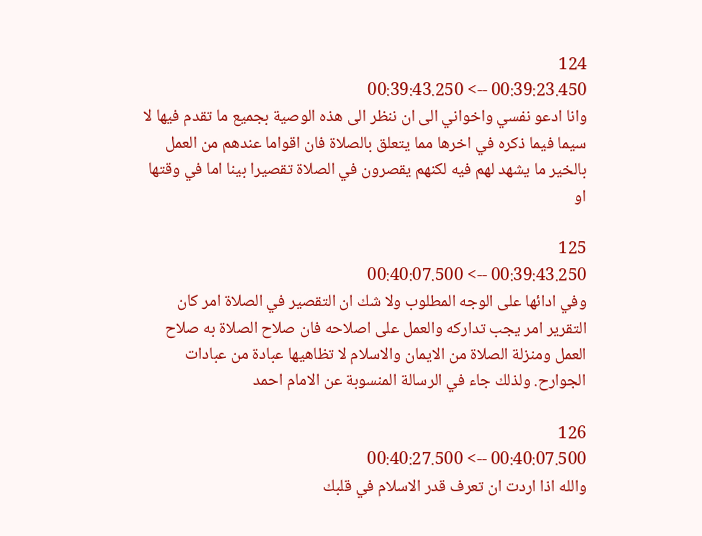124
00:39:23.450 --> 00:39:43.250
وانا ادعو نفسي واخواني الى ان ننظر الى هذه الوصية بجميع ما تقدم فيها لا سيما فيما ذكره في اخرها مما يتعلق بالصلاة فان اقواما عندهم من العمل بالخير ما يشهد لهم فيه لكنهم يقصرون في الصلاة تقصيرا بينا اما في وقتها او

125
00:39:43.250 --> 00:40:07.500
وفي ادائها على الوجه المطلوب ولا شك ان التقصير في الصلاة امر كان التقرير امر يجب تداركه والعمل على اصلاحه فان صلاح الصلاة به صلاح العمل ومنزلة الصلاة من الايمان والاسلام لا تظاهيها عبادة من عبادات الجوارح. ولذلك جاء في الرسالة المنسوبة عن الامام احمد

126
00:40:07.500 --> 00:40:27.500
والله اذا اردت ان تعرف قدر الاسلام في قلبك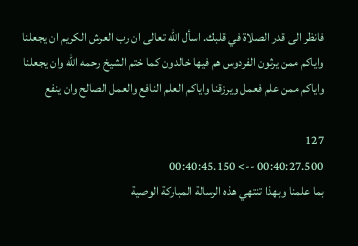فانظر الى قدر الصلاة في قلبك. اسأل الله تعالى ان رب العرش الكريم ان يجعلنا واياكم ممن يرثون الفردوس هم فيها خالدون كما ختم الشيخ رحمه الله وان يجعلنا واياكم ممن علم فعمل ويرزقنا واياكم العلم النافع والعمل الصالح وان ينفع

127
00:40:27.500 --> 00:40:45.150
بما علمنا وبهذا تنتهي هذه الرسالة المباركة الوصية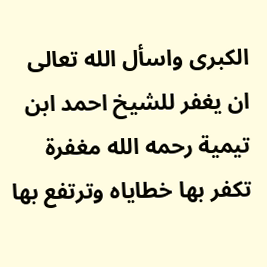الكبرى واسأل الله تعالى ان يغفر للشيخ احمد ابن تيمية رحمه الله مغفرة تكفر بها خطاياه وترتفع بها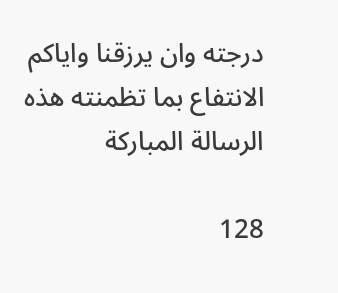درجته وان يرزقنا واياكم الانتفاع بما تظمنته هذه الرسالة المباركة

128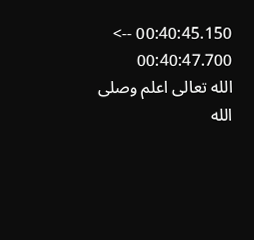00:40:45.150 --> 00:40:47.700
الله تعالى اعلم وصلى الله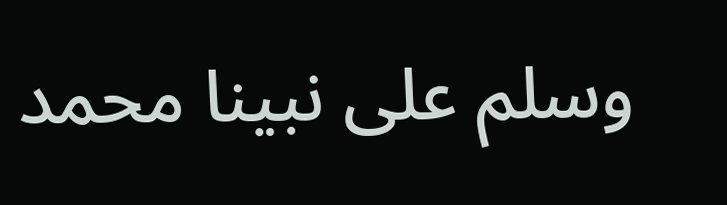وسلم على نبينا محمد